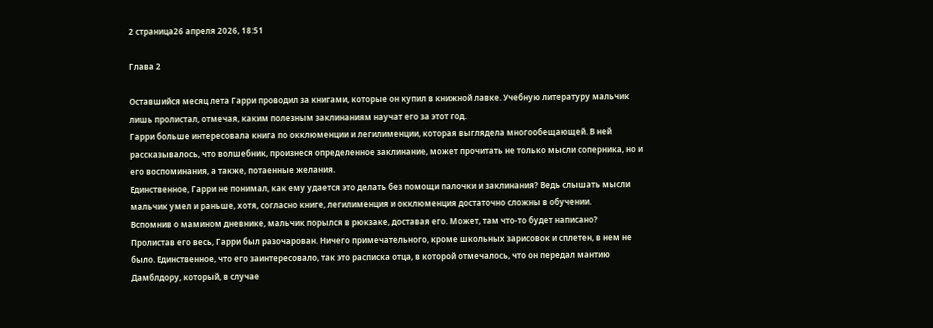2 страница26 апреля 2026, 18:51

Глава 2

Оставшийся месяц лета Гарри проводил за книгами, которые он купил в книжной лавке. Учебную литературу мальчик лишь пролистал, отмечая, каким полезным заклинаниям научат его за этот год.
Гарри больше интересовала книга по окклюменции и легилименции, которая выглядела многообещающей. В ней рассказывалось, что волшебник, произнеся определенное заклинание, может прочитать не только мысли соперника, но и его воспоминания, а также, потаенные желания.
Единственное, Гарри не понимал, как ему удается это делать без помощи палочки и заклинания? Ведь слышать мысли мальчик умел и раньше, хотя, согласно книге, легилименция и окклюменция достаточно сложны в обучении.
Вспомнив о мамином дневнике, мальчик порылся в рюкзаке, доставая его. Может, там что-то будет написано?
Пролистав его весь, Гарри был разочарован. Ничего примечательного, кроме школьных зарисовок и сплетен, в нем не было. Единственное, что его заинтересовало, так это расписка отца, в которой отмечалось, что он передал мантию Дамблдору, который, в случае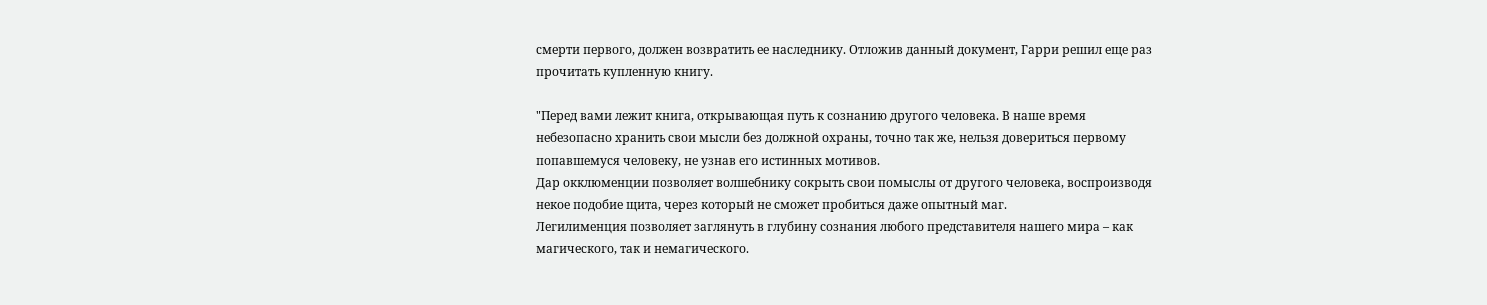смерти первого, должен возвратить ее наследнику. Отложив данный документ, Гарри решил еще раз прочитать купленную книгу.

"Перед вами лежит книга, открывающая путь к сознанию другого человека. В наше время небезопасно хранить свои мысли без должной охраны, точно так же, нельзя довериться первому попавшемуся человеку, не узнав его истинных мотивов.
Дар окклюменции позволяет волшебнику сокрыть свои помыслы от другого человека, воспроизводя некое подобие щита, через который не сможет пробиться даже опытный маг.
Легилименция позволяет заглянуть в глубину сознания любого представителя нашего мира – как магического, так и немагического.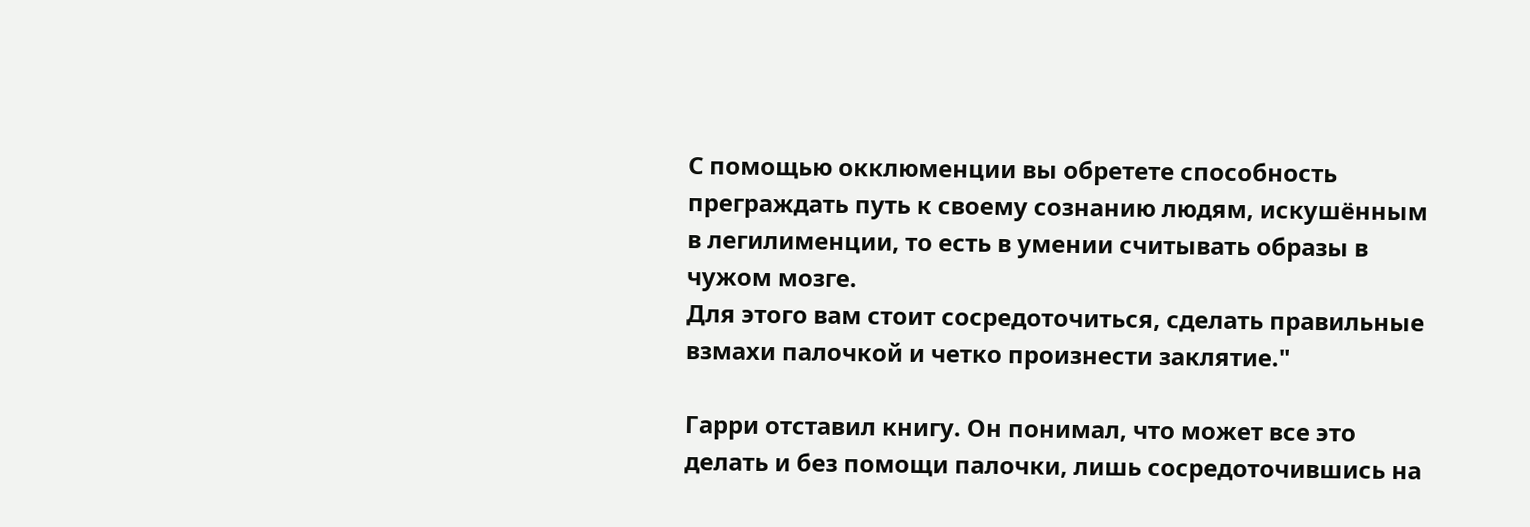С помощью окклюменции вы обретете способность преграждать путь к своему сознанию людям, искушённым в легилименции, то есть в умении считывать образы в чужом мозге.
Для этого вам стоит сосредоточиться, сделать правильные взмахи палочкой и четко произнести заклятие."

Гарри отставил книгу. Он понимал, что может все это делать и без помощи палочки, лишь сосредоточившись на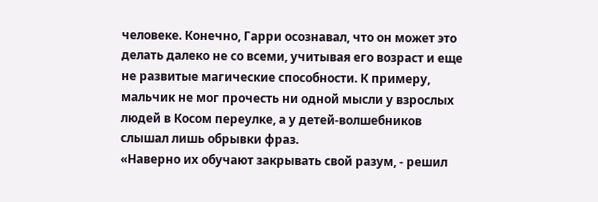человеке. Конечно, Гарри осознавал, что он может это делать далеко не со всеми, учитывая его возраст и еще не развитые магические способности. К примеру, мальчик не мог прочесть ни одной мысли у взрослых людей в Косом переулке, а у детей-волшебников слышал лишь обрывки фраз.
«Наверно их обучают закрывать свой разум, - решил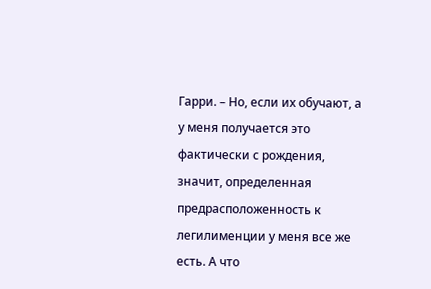Гарри. – Но, если их обучают, а у меня получается это фактически с рождения, значит, определенная предрасположенность к легилименции у меня все же есть. А что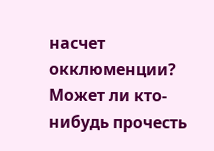насчет окклюменции? Может ли кто-нибудь прочесть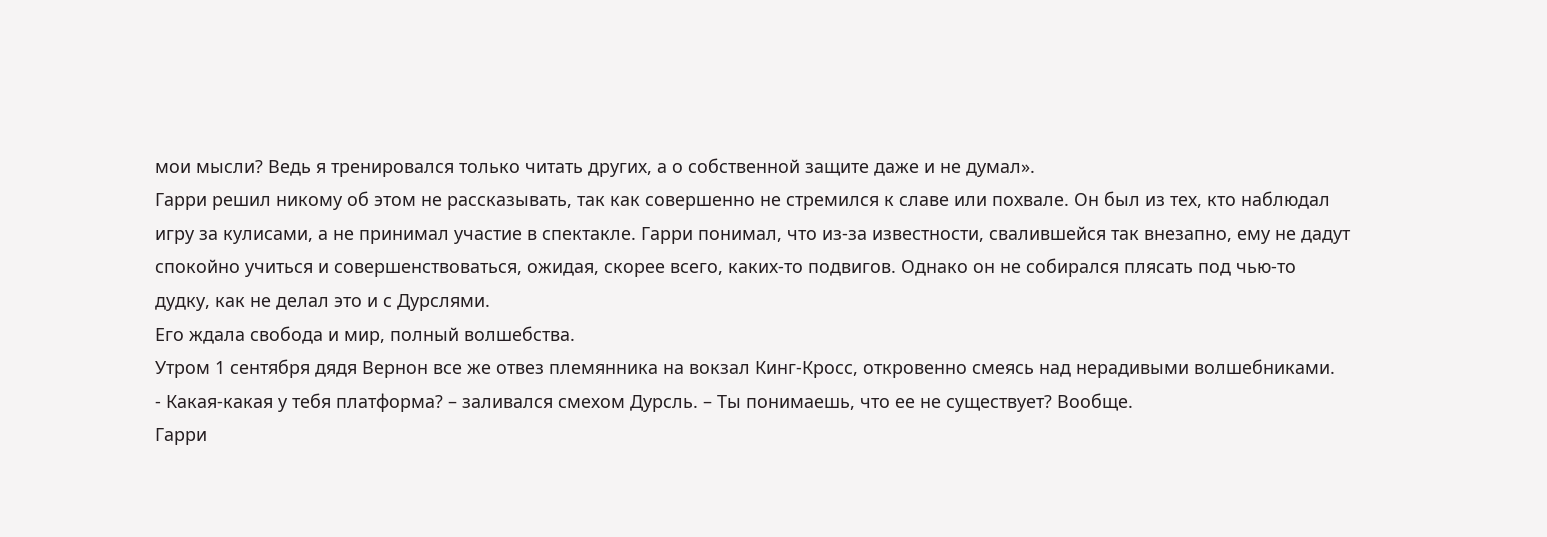мои мысли? Ведь я тренировался только читать других, а о собственной защите даже и не думал».
Гарри решил никому об этом не рассказывать, так как совершенно не стремился к славе или похвале. Он был из тех, кто наблюдал игру за кулисами, а не принимал участие в спектакле. Гарри понимал, что из-за известности, свалившейся так внезапно, ему не дадут спокойно учиться и совершенствоваться, ожидая, скорее всего, каких-то подвигов. Однако он не собирался плясать под чью-то дудку, как не делал это и с Дурслями.
Его ждала свобода и мир, полный волшебства.
Утром 1 сентября дядя Вернон все же отвез племянника на вокзал Кинг-Кросс, откровенно смеясь над нерадивыми волшебниками.
- Какая-какая у тебя платформа? – заливался смехом Дурсль. – Ты понимаешь, что ее не существует? Вообще.
Гарри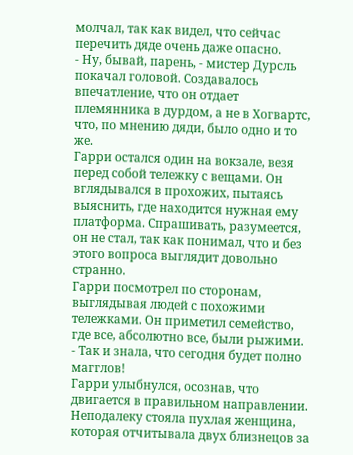молчал, так как видел, что сейчас перечить дяде очень даже опасно.
- Ну, бывай, парень, - мистер Дурсль покачал головой. Создавалось впечатление, что он отдает племянника в дурдом, а не в Хогвартс, что, по мнению дяди, было одно и то же.
Гарри остался один на вокзале, везя перед собой тележку с вещами. Он вглядывался в прохожих, пытаясь выяснить, где находится нужная ему платформа. Спрашивать, разумеется, он не стал, так как понимал, что и без этого вопроса выглядит довольно странно.
Гарри посмотрел по сторонам, выглядывая людей с похожими тележками. Он приметил семейство, где все, абсолютно все, были рыжими.
- Так и знала, что сегодня будет полно магглов!
Гарри улыбнулся, осознав, что двигается в правильном направлении.
Неподалеку стояла пухлая женщина, которая отчитывала двух близнецов за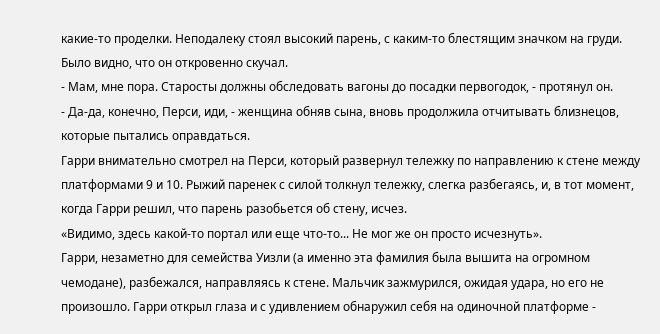какие-то проделки. Неподалеку стоял высокий парень, с каким-то блестящим значком на груди. Было видно, что он откровенно скучал.
- Мам, мне пора. Старосты должны обследовать вагоны до посадки первогодок, - протянул он.
- Да-да, конечно, Перси, иди, - женщина обняв сына, вновь продолжила отчитывать близнецов, которые пытались оправдаться.
Гарри внимательно смотрел на Перси, который развернул тележку по направлению к стене между платформами 9 и 10. Рыжий паренек с силой толкнул тележку, слегка разбегаясь, и, в тот момент, когда Гарри решил, что парень разобьется об стену, исчез.
«Видимо, здесь какой-то портал или еще что-то... Не мог же он просто исчезнуть».
Гарри, незаметно для семейства Уизли (а именно эта фамилия была вышита на огромном чемодане), разбежался, направляясь к стене. Мальчик зажмурился, ожидая удара, но его не произошло. Гарри открыл глаза и с удивлением обнаружил себя на одиночной платформе -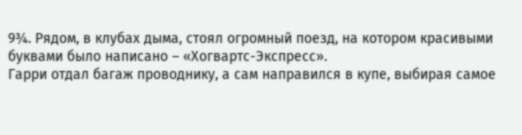9¾. Рядом, в клубах дыма, стоял огромный поезд, на котором красивыми буквами было написано – «Хогвартс-Экспресс».
Гарри отдал багаж проводнику, а сам направился в купе, выбирая самое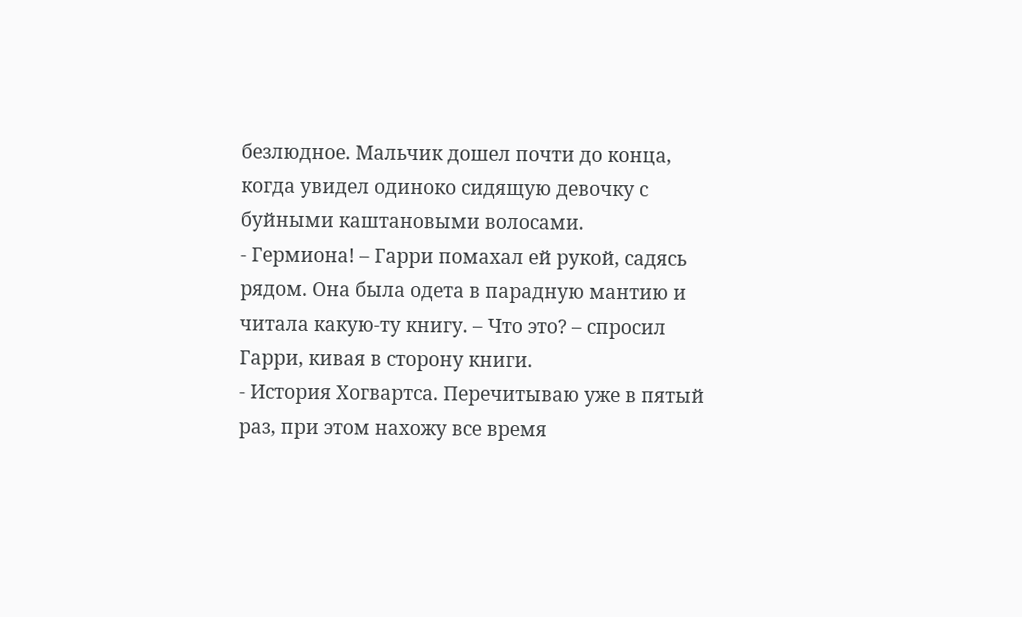безлюдное. Мальчик дошел почти до конца, когда увидел одиноко сидящую девочку с буйными каштановыми волосами.
- Гермиона! – Гарри помахал ей рукой, садясь рядом. Она была одета в парадную мантию и читала какую-ту книгу. – Что это? – спросил Гарри, кивая в сторону книги.
- История Хогвартса. Перечитываю уже в пятый раз, при этом нахожу все время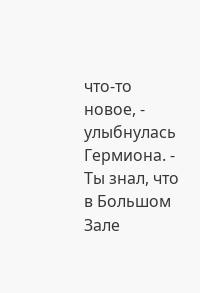что-то новое, - улыбнулась Гермиона. - Ты знал, что в Большом Зале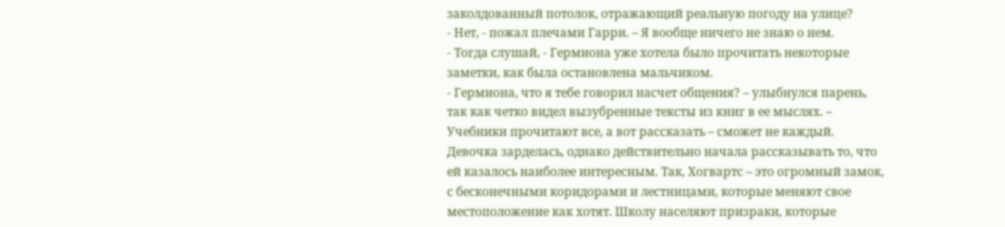заколдованный потолок, отражающий реальную погоду на улице?
- Нет, - пожал плечами Гарри. – Я вообще ничего не знаю о нем.
- Тогда слушай, - Гермиона уже хотела было прочитать некоторые заметки, как была остановлена мальчиком.
- Гермиона, что я тебе говорил насчет общения? – улыбнулся парень, так как четко видел вызубренные тексты из книг в ее мыслях. – Учебники прочитают все, а вот рассказать – сможет не каждый.
Девочка зарделась, однако действительно начала рассказывать то, что ей казалось наиболее интересным. Так, Хогвартс – это огромный замок, с бесконечными коридорами и лестницами, которые меняют свое местоположение как хотят. Школу населяют призраки, которые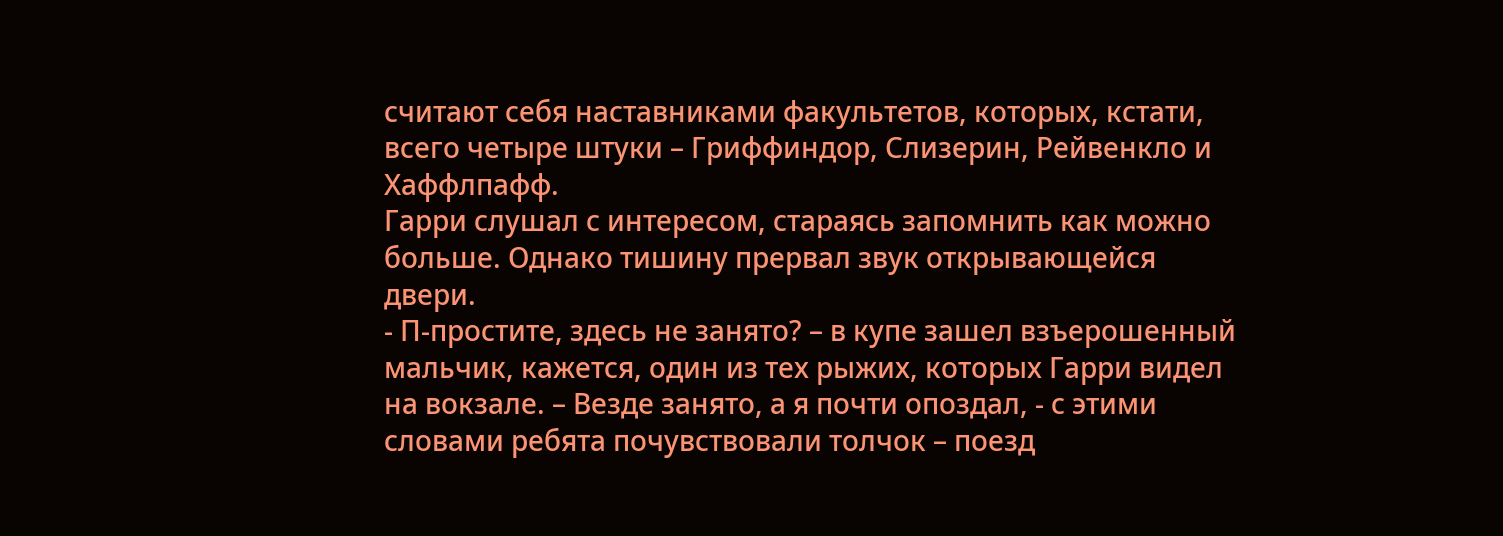считают себя наставниками факультетов, которых, кстати, всего четыре штуки – Гриффиндор, Слизерин, Рейвенкло и Хаффлпафф.
Гарри слушал с интересом, стараясь запомнить как можно больше. Однако тишину прервал звук открывающейся двери.
- П-простите, здесь не занято? – в купе зашел взъерошенный мальчик, кажется, один из тех рыжих, которых Гарри видел на вокзале. – Везде занято, а я почти опоздал, - с этими словами ребята почувствовали толчок – поезд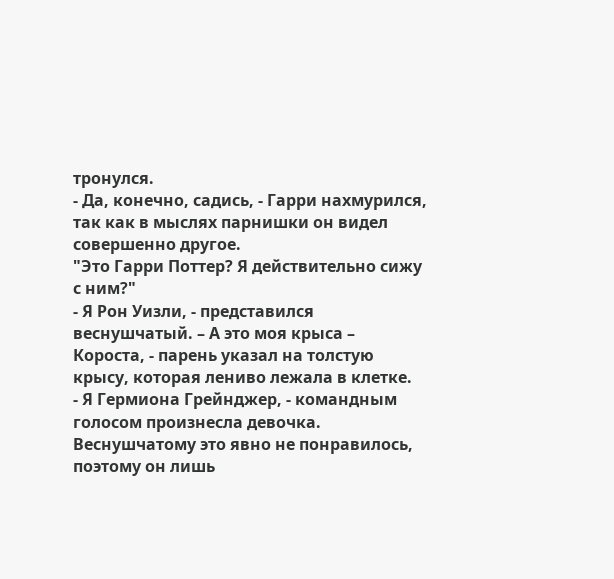тронулся.
- Да, конечно, садись, - Гарри нахмурился, так как в мыслях парнишки он видел совершенно другое.
"Это Гарри Поттер? Я действительно сижу с ним?"
- Я Рон Уизли, - представился веснушчатый. – А это моя крыса – Короста, - парень указал на толстую крысу, которая лениво лежала в клетке.
- Я Гермиона Грейнджер, - командным голосом произнесла девочка. Веснушчатому это явно не понравилось, поэтому он лишь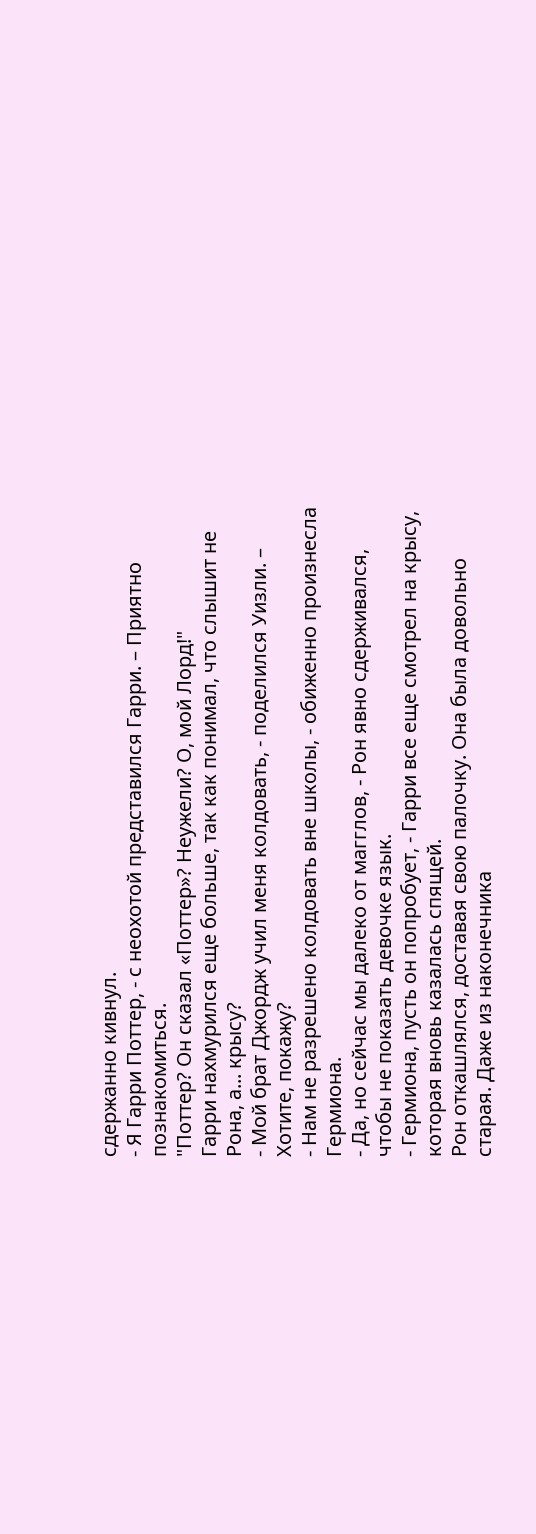сдержанно кивнул.
- Я Гарри Поттер, - с неохотой представился Гарри. – Приятно познакомиться.
"Поттер? Он сказал «Поттер»? Неужели? О, мой Лорд!"
Гарри нахмурился еще больше, так как понимал, что слышит не Рона, а... крысу?
- Мой брат Джордж учил меня колдовать, - поделился Уизли. – Хотите, покажу?
- Нам не разрешено колдовать вне школы, - обиженно произнесла Гермиона.
- Да, но сейчас мы далеко от магглов, - Рон явно сдерживался, чтобы не показать девочке язык.
- Гермиона, пусть он попробует, - Гарри все еще смотрел на крысу, которая вновь казалась спящей.
Рон откашлялся, доставая свою палочку. Она была довольно старая. Даже из наконечника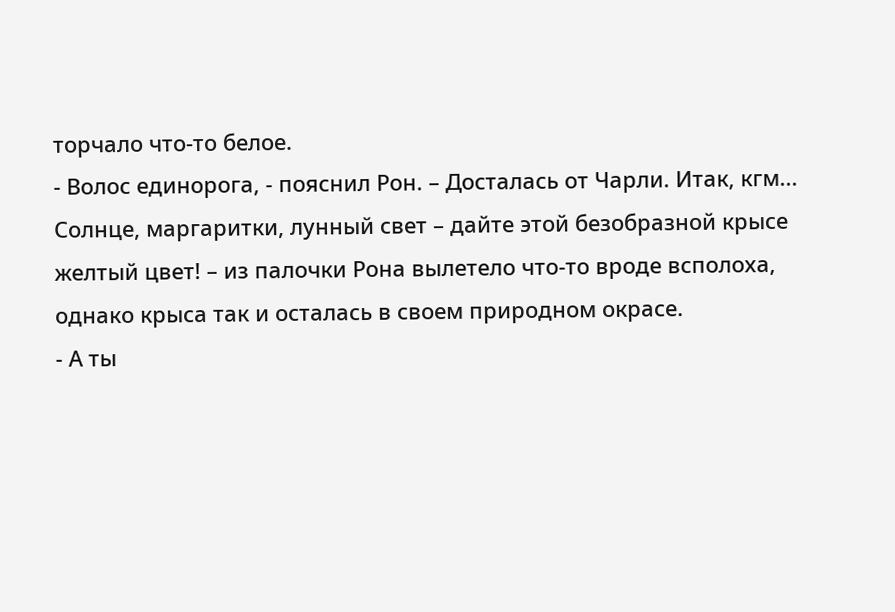торчало что-то белое.
- Волос единорога, - пояснил Рон. – Досталась от Чарли. Итак, кгм... Солнце, маргаритки, лунный свет – дайте этой безобразной крысе желтый цвет! – из палочки Рона вылетело что-то вроде всполоха, однако крыса так и осталась в своем природном окрасе.
- А ты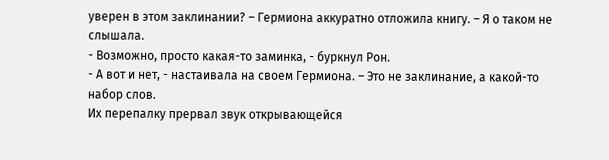уверен в этом заклинании? – Гермиона аккуратно отложила книгу. – Я о таком не слышала.
- Возможно, просто какая-то заминка, - буркнул Рон.
- А вот и нет, - настаивала на своем Гермиона. – Это не заклинание, а какой-то набор слов.
Их перепалку прервал звук открывающейся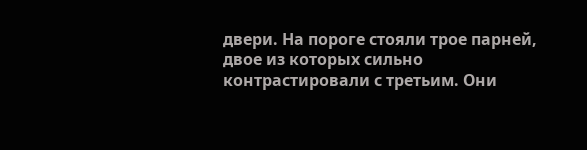двери. На пороге стояли трое парней, двое из которых сильно контрастировали с третьим. Они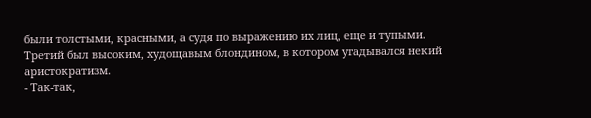были толстыми, красными, а судя по выражению их лиц, еще и тупыми. Третий был высоким, худощавым блондином, в котором угадывался некий аристократизм.
- Так-так,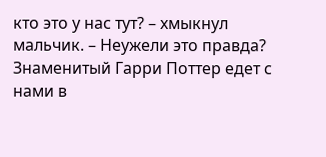кто это у нас тут? – хмыкнул мальчик. – Неужели это правда? Знаменитый Гарри Поттер едет с нами в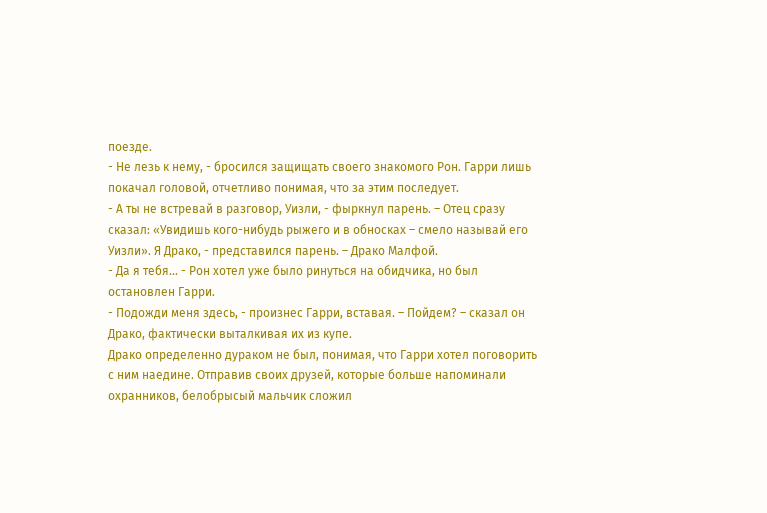поезде.
- Не лезь к нему, - бросился защищать своего знакомого Рон. Гарри лишь покачал головой, отчетливо понимая, что за этим последует.
- А ты не встревай в разговор, Уизли, - фыркнул парень. – Отец сразу сказал: «Увидишь кого-нибудь рыжего и в обносках – смело называй его Уизли». Я Драко, - представился парень. – Драко Малфой.
- Да я тебя... - Рон хотел уже было ринуться на обидчика, но был остановлен Гарри.
- Подожди меня здесь, - произнес Гарри, вставая. – Пойдем? – сказал он Драко, фактически выталкивая их из купе.
Драко определенно дураком не был, понимая, что Гарри хотел поговорить с ним наедине. Отправив своих друзей, которые больше напоминали охранников, белобрысый мальчик сложил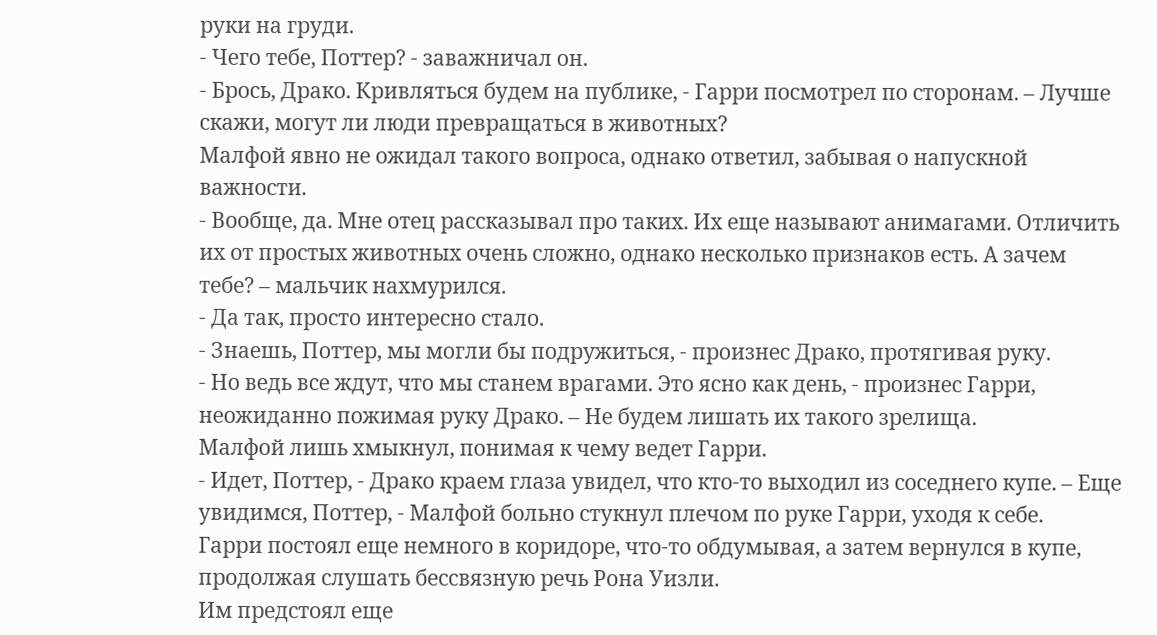руки на груди.
- Чего тебе, Поттер? - заважничал он.
- Брось, Драко. Кривляться будем на публике, - Гарри посмотрел по сторонам. – Лучше скажи, могут ли люди превращаться в животных?
Малфой явно не ожидал такого вопроса, однако ответил, забывая о напускной важности.
- Вообще, да. Мне отец рассказывал про таких. Их еще называют анимагами. Отличить их от простых животных очень сложно, однако несколько признаков есть. А зачем тебе? – мальчик нахмурился.
- Да так, просто интересно стало.
- Знаешь, Поттер, мы могли бы подружиться, - произнес Драко, протягивая руку.
- Но ведь все ждут, что мы станем врагами. Это ясно как день, - произнес Гарри, неожиданно пожимая руку Драко. – Не будем лишать их такого зрелища.
Малфой лишь хмыкнул, понимая к чему ведет Гарри.
- Идет, Поттер, - Драко краем глаза увидел, что кто-то выходил из соседнего купе. – Еще увидимся, Поттер, - Малфой больно стукнул плечом по руке Гарри, уходя к себе.
Гарри постоял еще немного в коридоре, что-то обдумывая, а затем вернулся в купе, продолжая слушать бессвязную речь Рона Уизли.
Им предстоял еще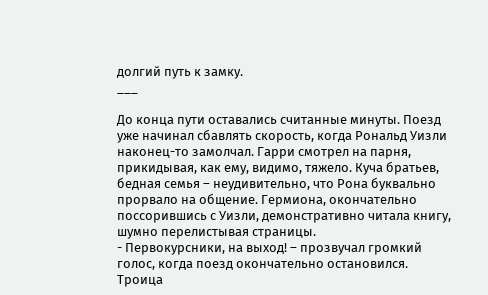долгий путь к замку.
___

До конца пути оставались считанные минуты. Поезд уже начинал сбавлять скорость, когда Рональд Уизли наконец-то замолчал. Гарри смотрел на парня, прикидывая, как ему, видимо, тяжело. Куча братьев, бедная семья – неудивительно, что Рона буквально прорвало на общение. Гермиона, окончательно поссорившись с Уизли, демонстративно читала книгу, шумно перелистывая страницы.
- Первокурсники, на выход! – прозвучал громкий голос, когда поезд окончательно остановился.
Троица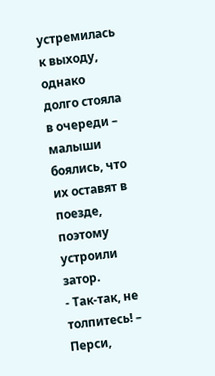устремилась к выходу, однако долго стояла в очереди – малыши боялись, что их оставят в поезде, поэтому устроили затор.
- Так-так, не толпитесь! – Перси,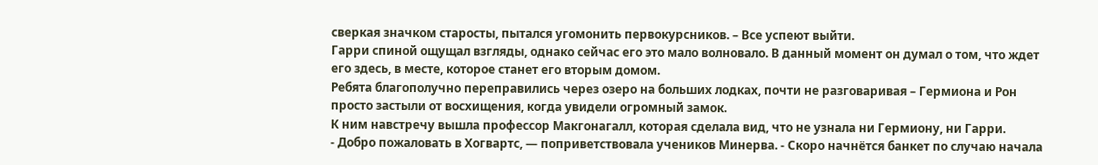сверкая значком старосты, пытался угомонить первокурсников. – Все успеют выйти.
Гарри спиной ощущал взгляды, однако сейчас его это мало волновало. В данный момент он думал о том, что ждет его здесь, в месте, которое станет его вторым домом.
Ребята благополучно переправились через озеро на больших лодках, почти не разговаривая – Гермиона и Рон просто застыли от восхищения, когда увидели огромный замок.
К ним навстречу вышла профессор Макгонагалл, которая сделала вид, что не узнала ни Гермиону, ни Гарри.
- Добро пожаловать в Хогвартс, — поприветствовала учеников Минерва. - Скоро начнётся банкет по случаю начала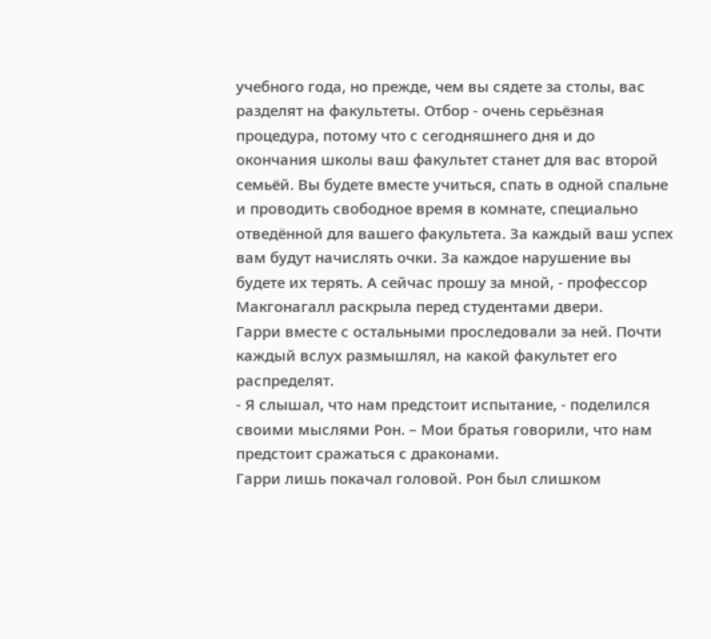учебного года, но прежде, чем вы сядете за столы, вас разделят на факультеты. Отбор - очень серьёзная процедура, потому что с сегодняшнего дня и до окончания школы ваш факультет станет для вас второй семьёй. Вы будете вместе учиться, спать в одной спальне и проводить свободное время в комнате, специально отведённой для вашего факультета. За каждый ваш успех вам будут начислять очки. За каждое нарушение вы будете их терять. А сейчас прошу за мной, - профессор Макгонагалл раскрыла перед студентами двери.
Гарри вместе с остальными проследовали за ней. Почти каждый вслух размышлял, на какой факультет его распределят.
- Я слышал, что нам предстоит испытание, - поделился своими мыслями Рон. – Мои братья говорили, что нам предстоит сражаться с драконами.
Гарри лишь покачал головой. Рон был слишком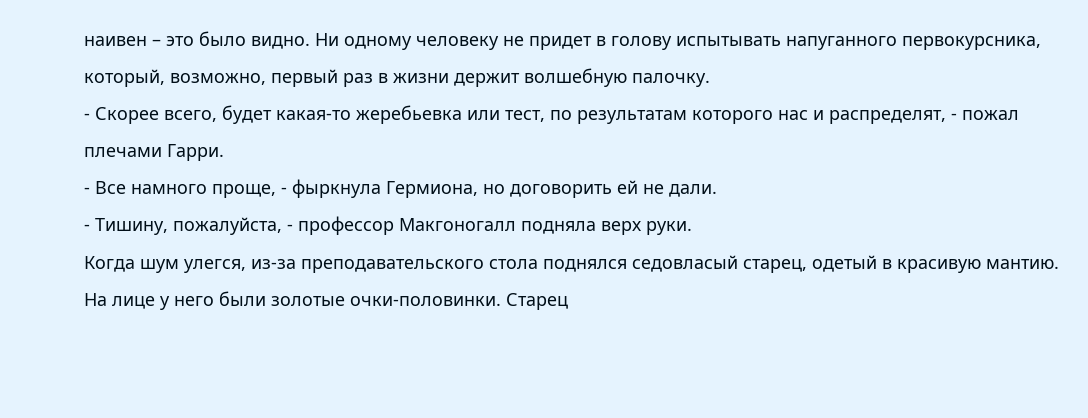наивен – это было видно. Ни одному человеку не придет в голову испытывать напуганного первокурсника, который, возможно, первый раз в жизни держит волшебную палочку.
- Скорее всего, будет какая-то жеребьевка или тест, по результатам которого нас и распределят, - пожал плечами Гарри.
- Все намного проще, - фыркнула Гермиона, но договорить ей не дали.
- Тишину, пожалуйста, - профессор Макгоногалл подняла верх руки.
Когда шум улегся, из-за преподавательского стола поднялся седовласый старец, одетый в красивую мантию. На лице у него были золотые очки-половинки. Старец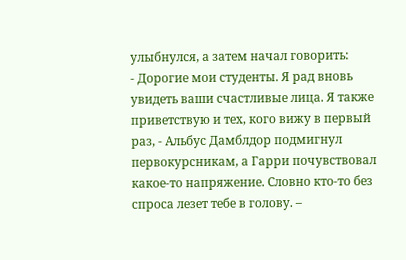улыбнулся, а затем начал говорить:
- Дорогие мои студенты. Я рад вновь увидеть ваши счастливые лица. Я также приветствую и тех, кого вижу в первый раз, - Альбус Дамблдор подмигнул первокурсникам, а Гарри почувствовал какое-то напряжение. Словно кто-то без спроса лезет тебе в голову. –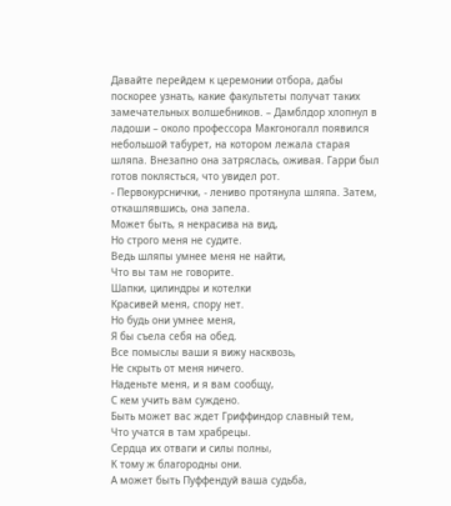Давайте перейдем к церемонии отбора, дабы поскорее узнать, какие факультеты получат таких замечательных волшебников. – Дамблдор хлопнул в ладоши – около профессора Макгоногалл появился небольшой табурет, на котором лежала старая шляпа. Внезапно она затряслась, оживая. Гарри был готов поклясться, что увидел рот.
- Первокурснички, - лениво протянула шляпа. Затем, откашлявшись, она запела.
Может быть, я некрасива на вид,
Но строго меня не судите.
Ведь шляпы умнее меня не найти,
Что вы там не говорите.
Шапки, цилиндры и котелки
Красивей меня, спору нет.
Но будь они умнее меня,
Я бы съела себя на обед.
Все помыслы ваши я вижу насквозь,
Не скрыть от меня ничего.
Наденьте меня, и я вам сообщу,
С кем учить вам суждено.
Быть может вас ждет Гриффиндор славный тем,
Что учатся в там храбрецы.
Сердца их отваги и силы полны,
К тому ж благородны они.
А может быть Пуффендуй ваша судьба,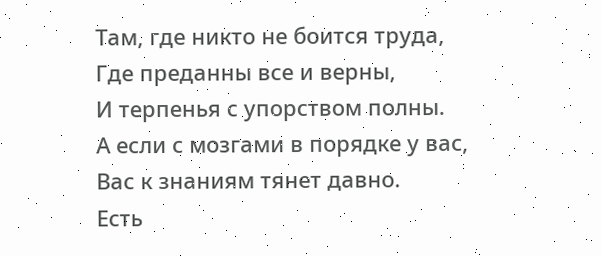Там, где никто не боится труда,
Где преданны все и верны,
И терпенья с упорством полны.
А если с мозгами в порядке у вас,
Вас к знаниям тянет давно.
Есть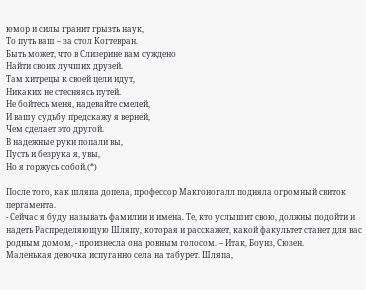юмор и силы гранит грызть наук,
То путь ваш – за стол Когтевран.
Быть может, что в Слизерине вам суждено
Найти своих лучших друзей.
Там хитрецы к своей цели идут,
Никаких не стесняясь путей.
Не бойтесь меня, надевайте смелей,
И вашу судьбу предскажу я верней,
Чем сделает это другой.
В надежные руки попали вы,
Пусть и безрука я, увы,
Но я горжусь собой.(*)

После того, как шляпа допела, профессор Макгоногалл подняла огромный свиток пергамента.
- Сейчас я буду называть фамилии и имена. Те, кто услышит свою, должны подойти и надеть Распределяющую Шляпу, которая и расскажет, какой факультет станет для вас родным домом, - произнесла она ровным голосом. – Итак, Боунз, Сюзен.
Маленькая девочка испуганно села на табурет. Шляпа,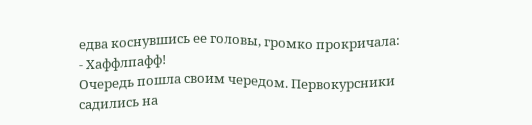едва коснувшись ее головы, громко прокричала:
- Хаффлпафф!
Очередь пошла своим чередом. Первокурсники садились на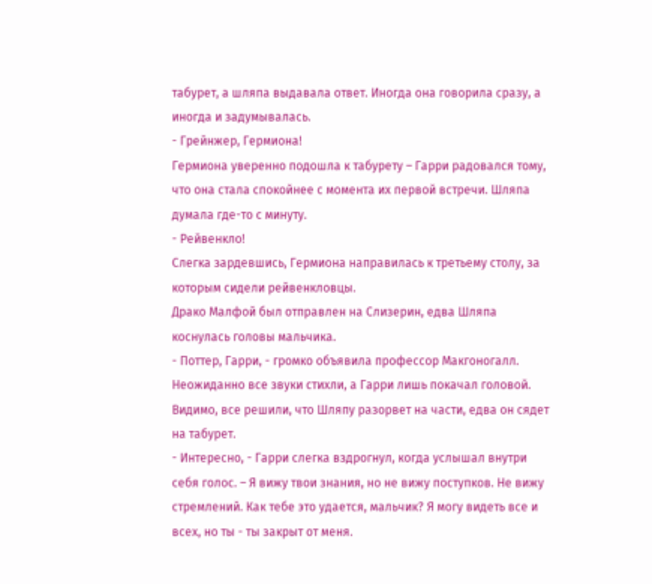табурет, а шляпа выдавала ответ. Иногда она говорила сразу, а иногда и задумывалась.
- Грейнжер, Гермиона!
Гермиона уверенно подошла к табурету – Гарри радовался тому, что она стала спокойнее с момента их первой встречи. Шляпа думала где-то с минуту.
- Рейвенкло!
Слегка зардевшись, Гермиона направилась к третьему столу, за которым сидели рейвенкловцы.
Драко Малфой был отправлен на Слизерин, едва Шляпа коснулась головы мальчика.
- Поттер, Гарри, - громко объявила профессор Макгоногалл.
Неожиданно все звуки стихли, а Гарри лишь покачал головой. Видимо, все решили, что Шляпу разорвет на части, едва он сядет на табурет.
- Интересно, - Гарри слегка вздрогнул, когда услышал внутри себя голос. – Я вижу твои знания, но не вижу поступков. Не вижу стремлений. Как тебе это удается, мальчик? Я могу видеть все и всех, но ты - ты закрыт от меня.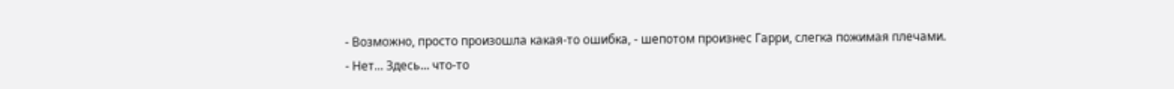- Возможно, просто произошла какая-то ошибка, - шепотом произнес Гарри, слегка пожимая плечами.
- Нет... Здесь... что-то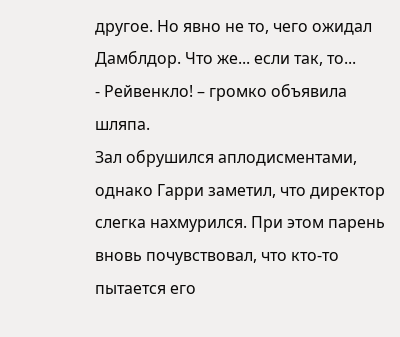другое. Но явно не то, чего ожидал Дамблдор. Что же... если так, то...
- Рейвенкло! – громко объявила шляпа.
Зал обрушился аплодисментами, однако Гарри заметил, что директор слегка нахмурился. При этом парень вновь почувствовал, что кто-то пытается его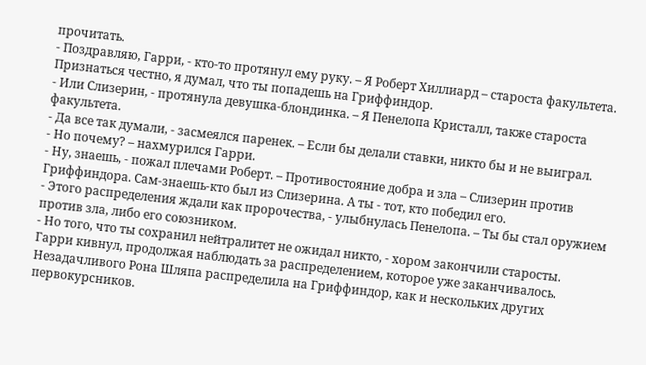прочитать.
- Поздравляю, Гарри, - кто-то протянул ему руку. – Я Роберт Хиллиард – староста факультета. Признаться честно, я думал, что ты попадешь на Гриффиндор.
- Или Слизерин, - протянула девушка-блондинка. – Я Пенелопа Кристалл, также староста факультета.
- Да все так думали, - засмеялся паренек. – Если бы делали ставки, никто бы и не выиграл.
- Но почему? – нахмурился Гарри.
- Ну, знаешь, - пожал плечами Роберт. – Противостояние добра и зла – Слизерин против Гриффиндора. Сам-знаешь-кто был из Слизерина. А ты - тот, кто победил его.
- Этого распределения ждали как пророчества, - улыбнулась Пенелопа. – Ты бы стал оружием против зла, либо его союзником.
- Но того, что ты сохранил нейтралитет не ожидал никто, - хором закончили старосты.
Гарри кивнул, продолжая наблюдать за распределением, которое уже заканчивалось.
Незадачливого Рона Шляпа распределила на Гриффиндор, как и нескольких других первокурсников.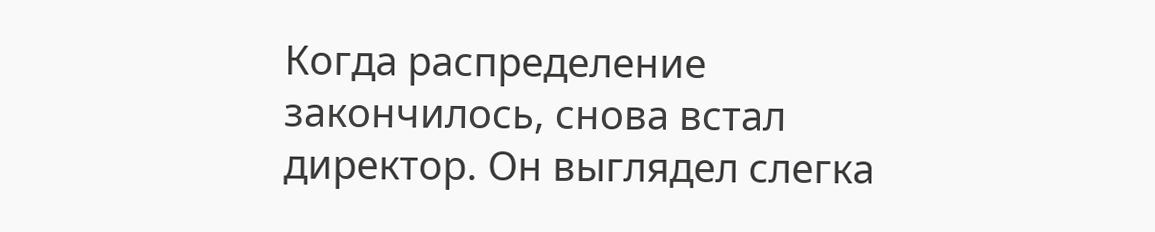Когда распределение закончилось, снова встал директор. Он выглядел слегка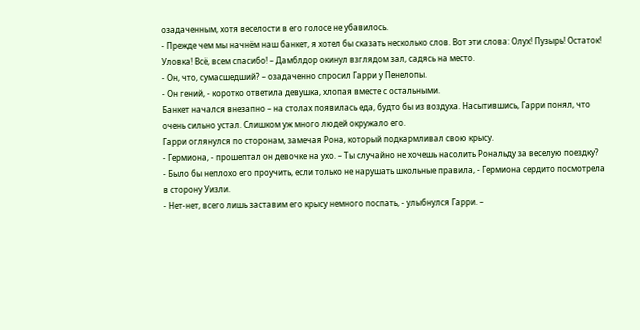озадаченным, хотя веселости в его голосе не убавилось.
- Прежде чем мы начнём наш банкет, я хотел бы сказать несколько слов. Вот эти слова: Олух! Пузырь! Остаток! Уловка! Всё, всем спасибо! – Дамблдор окинул взглядом зал, садясь на место.
- Он, что, сумасшедший? – озадаченно спросил Гарри у Пенелопы.
- Он гений, - коротко ответила девушка, хлопая вместе с остальными.
Банкет начался внезапно – на столах появилась еда, будто бы из воздуха. Насытившись, Гарри понял, что очень сильно устал. Слишком уж много людей окружало его.
Гарри оглянулся по сторонам, замечая Рона, который подкармливал свою крысу.
- Гермиона, - прошептал он девочке на ухо. – Ты случайно не хочешь насолить Рональду за веселую поездку?
- Было бы неплохо его проучить, если только не нарушать школьные правила, - Гермиона сердито посмотрела в сторону Уизли.
- Нет-нет, всего лишь заставим его крысу немного поспать, - улыбнулся Гарри. –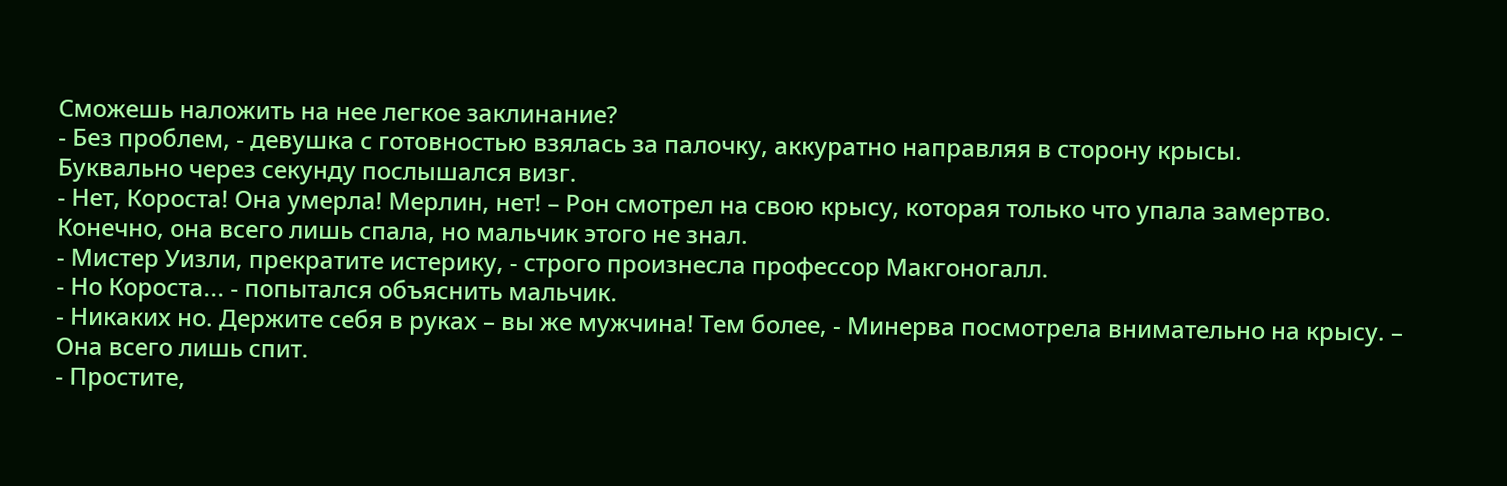Сможешь наложить на нее легкое заклинание?
- Без проблем, - девушка с готовностью взялась за палочку, аккуратно направляя в сторону крысы.
Буквально через секунду послышался визг.
- Нет, Короста! Она умерла! Мерлин, нет! – Рон смотрел на свою крысу, которая только что упала замертво. Конечно, она всего лишь спала, но мальчик этого не знал.
- Мистер Уизли, прекратите истерику, - строго произнесла профессор Макгоногалл.
- Но Короста... - попытался объяснить мальчик.
- Никаких но. Держите себя в руках – вы же мужчина! Тем более, - Минерва посмотрела внимательно на крысу. – Она всего лишь спит.
- Простите,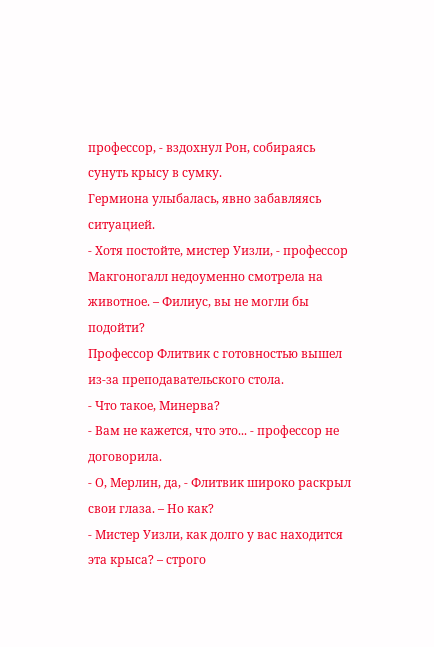профессор, - вздохнул Рон, собираясь сунуть крысу в сумку.
Гермиона улыбалась, явно забавляясь ситуацией.
- Хотя постойте, мистер Уизли, - профессор Макгоногалл недоуменно смотрела на животное. – Филиус, вы не могли бы подойти?
Профессор Флитвик с готовностью вышел из-за преподавательского стола.
- Что такое, Минерва?
- Вам не кажется, что это... - профессор не договорила.
- О, Мерлин, да, - Флитвик широко раскрыл свои глаза. – Но как?
- Мистер Уизли, как долго у вас находится эта крыса? – строго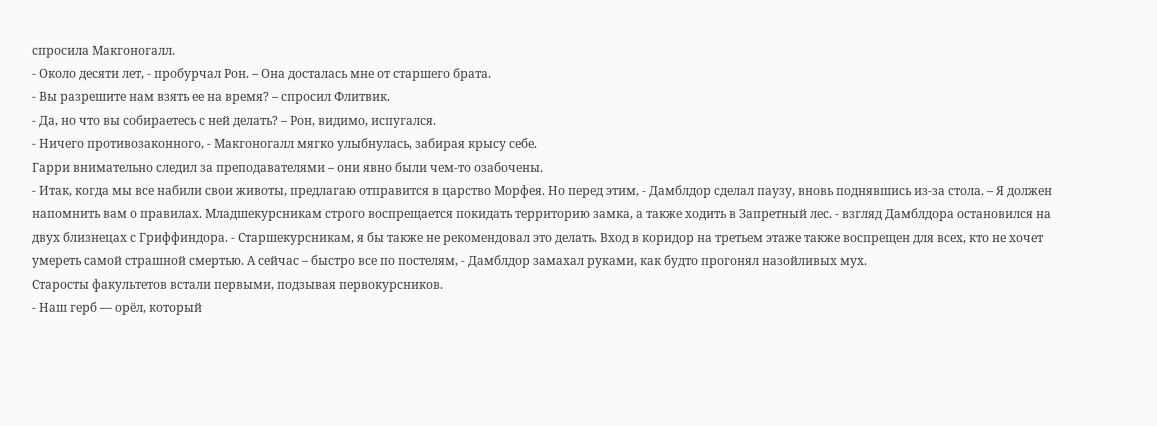спросила Макгоногалл.
- Около десяти лет, - пробурчал Рон. – Она досталась мне от старшего брата.
- Вы разрешите нам взять ее на время? – спросил Флитвик.
- Да, но что вы собираетесь с ней делать? – Рон, видимо, испугался.
- Ничего противозаконного, - Макгоногалл мягко улыбнулась, забирая крысу себе.
Гарри внимательно следил за преподавателями – они явно были чем-то озабочены.
- Итак, когда мы все набили свои животы, предлагаю отправится в царство Морфея. Но перед этим, - Дамблдор сделал паузу, вновь поднявшись из-за стола. – Я должен напомнить вам о правилах. Младшекурсникам строго воспрещается покидать территорию замка, а также ходить в Запретный лес. - взгляд Дамблдора остановился на двух близнецах с Гриффиндора. - Старшекурсникам, я бы также не рекомендовал это делать. Вход в коридор на третьем этаже также воспрещен для всех, кто не хочет умереть самой страшной смертью. А сейчас – быстро все по постелям, - Дамблдор замахал руками, как будто прогонял назойливых мух.
Старосты факультетов встали первыми, подзывая первокурсников.
- Наш герб — орёл, который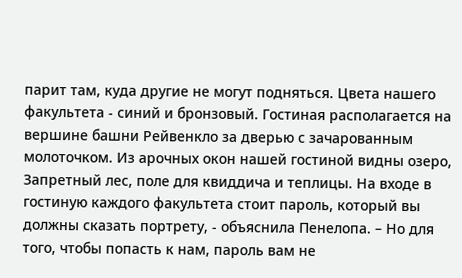парит там, куда другие не могут подняться. Цвета нашего факультета - синий и бронзовый. Гостиная располагается на вершине башни Рейвенкло за дверью с зачарованным молоточком. Из арочных окон нашей гостиной видны озеро, Запретный лес, поле для квиддича и теплицы. На входе в гостиную каждого факультета стоит пароль, который вы должны сказать портрету, - объяснила Пенелопа. – Но для того, чтобы попасть к нам, пароль вам не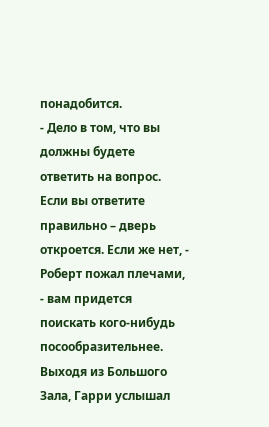понадобится.
- Дело в том, что вы должны будете ответить на вопрос. Если вы ответите правильно – дверь откроется. Если же нет, - Роберт пожал плечами, - вам придется поискать кого-нибудь посообразительнее.
Выходя из Большого Зала, Гарри услышал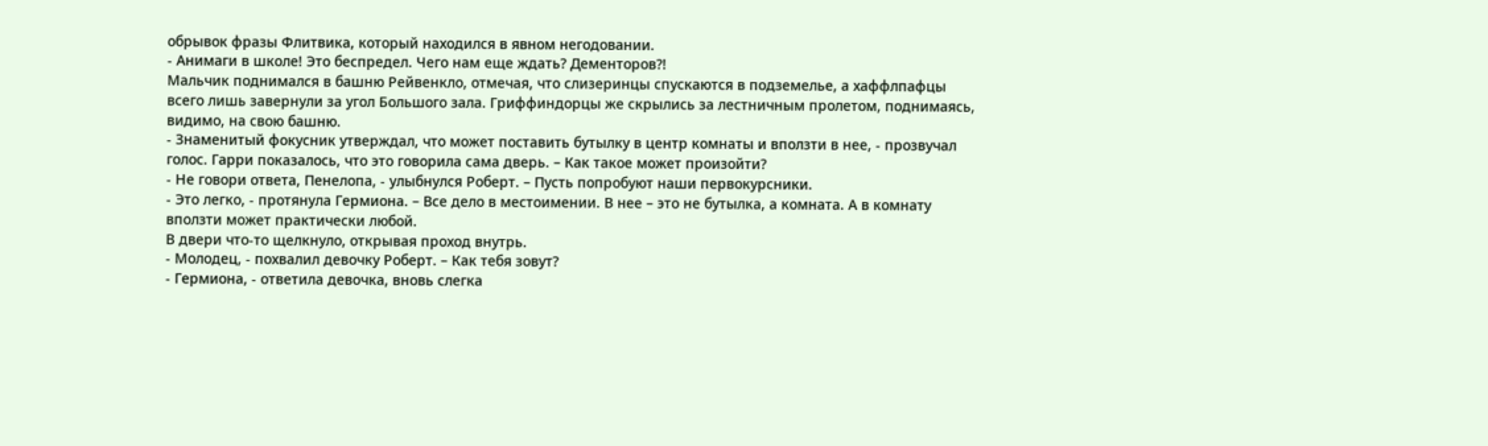обрывок фразы Флитвика, который находился в явном негодовании.
- Анимаги в школе! Это беспредел. Чего нам еще ждать? Дементоров?!
Мальчик поднимался в башню Рейвенкло, отмечая, что слизеринцы спускаются в подземелье, а хаффлпафцы всего лишь завернули за угол Большого зала. Гриффиндорцы же скрылись за лестничным пролетом, поднимаясь, видимо, на свою башню.
- Знаменитый фокусник утверждал, что может поставить бутылку в центр комнаты и вползти в нее, - прозвучал голос. Гарри показалось, что это говорила сама дверь. – Как такое может произойти?
- Не говори ответа, Пенелопа, - улыбнулся Роберт. – Пусть попробуют наши первокурсники.
- Это легко, - протянула Гермиона. – Все дело в местоимении. В нее – это не бутылка, а комната. А в комнату вползти может практически любой.
В двери что-то щелкнуло, открывая проход внутрь.
- Молодец, - похвалил девочку Роберт. – Как тебя зовут?
- Гермиона, - ответила девочка, вновь слегка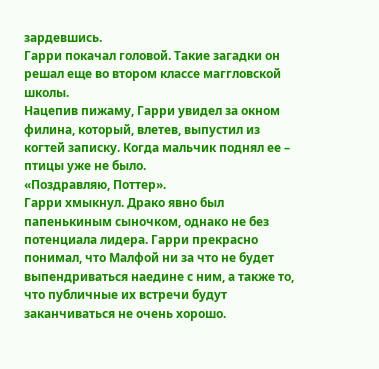зардевшись.
Гарри покачал головой. Такие загадки он решал еще во втором классе маггловской школы.
Нацепив пижаму, Гарри увидел за окном филина, который, влетев, выпустил из когтей записку. Когда мальчик поднял ее – птицы уже не было.
«Поздравляю, Поттер».
Гарри хмыкнул. Драко явно был папенькиным сыночком, однако не без потенциала лидера. Гарри прекрасно понимал, что Малфой ни за что не будет выпендриваться наедине с ним, а также то, что публичные их встречи будут заканчиваться не очень хорошо.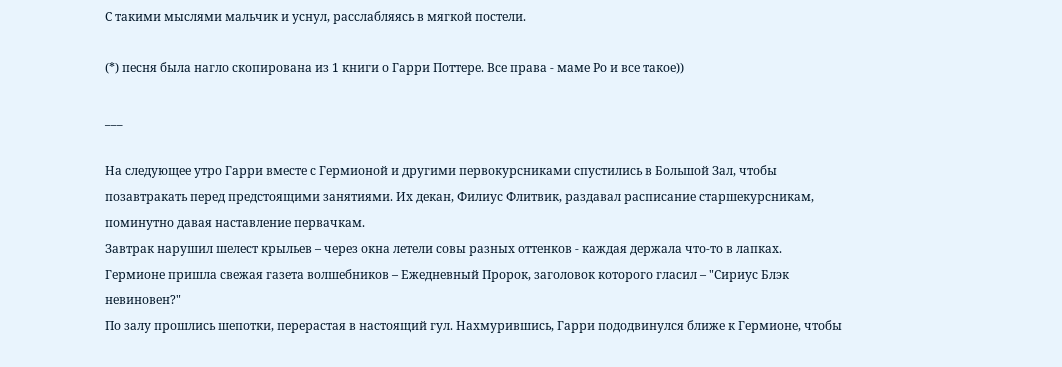С такими мыслями мальчик и уснул, расслабляясь в мягкой постели.

(*) песня была нагло скопирована из 1 книги о Гарри Поттере. Все права - маме Ро и все такое))

___

На следующее утро Гарри вместе с Гермионой и другими первокурсниками спустились в Большой Зал, чтобы позавтракать перед предстоящими занятиями. Их декан, Филиус Флитвик, раздавал расписание старшекурсникам, поминутно давая наставление первачкам.
Завтрак нарушил шелест крыльев – через окна летели совы разных оттенков - каждая держала что-то в лапках.
Гермионе пришла свежая газета волшебников – Ежедневный Пророк, заголовок которого гласил – "Сириус Блэк невиновен?"
По залу прошлись шепотки, перерастая в настоящий гул. Нахмурившись, Гарри пододвинулся ближе к Гермионе, чтобы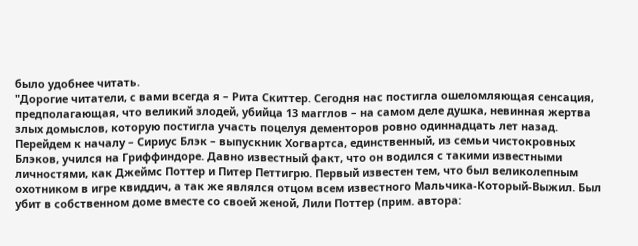было удобнее читать.
"Дорогие читатели, с вами всегда я – Рита Скиттер. Сегодня нас постигла ошеломляющая сенсация, предполагающая, что великий злодей, убийца 13 магглов – на самом деле душка, невинная жертва злых домыслов, которую постигла участь поцелуя дементоров ровно одиннадцать лет назад.
Перейдем к началу – Сириус Блэк – выпускник Хогвартса, единственный, из семьи чистокровных Блэков, учился на Гриффиндоре. Давно известный факт, что он водился с такими известными личностями, как Джеймс Поттер и Питер Петтигрю. Первый известен тем, что был великолепным охотником в игре квиддич, а так же являлся отцом всем известного Мальчика-Который-Выжил. Был убит в собственном доме вместе со своей женой, Лили Поттер (прим. автора: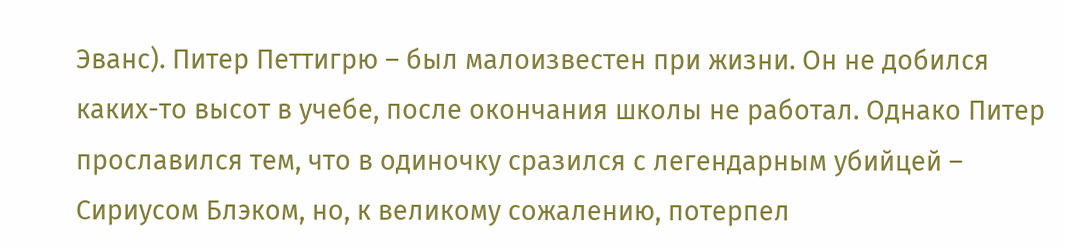Эванс). Питер Петтигрю – был малоизвестен при жизни. Он не добился каких-то высот в учебе, после окончания школы не работал. Однако Питер прославился тем, что в одиночку сразился с легендарным убийцей – Сириусом Блэком, но, к великому сожалению, потерпел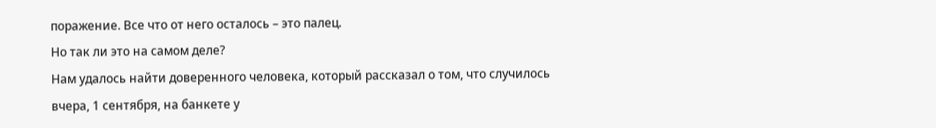поражение. Все что от него осталось – это палец.
Но так ли это на самом деле?
Нам удалось найти доверенного человека, который рассказал о том, что случилось вчера, 1 сентября, на банкете у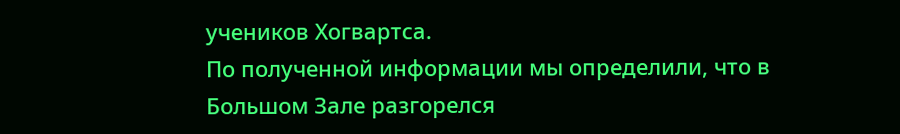учеников Хогвартса.
По полученной информации мы определили, что в Большом Зале разгорелся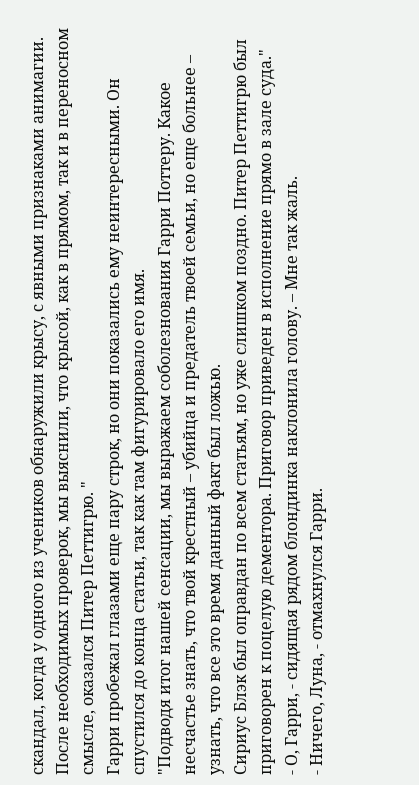скандал, когда у одного из учеников обнаружили крысу, с явными признаками анимагии. После необходимых проверок, мы выяснили, что крысой, как в прямом, так и в переносном смысле, оказался Питер Петтигрю. "
Гарри пробежал глазами еще пару строк, но они показались ему неинтересными. Он спустился до конца статьи, так как там фигурировало его имя.
"Подводя итог нашей сенсации, мы выражаем соболезнования Гарри Поттеру. Какое несчастье знать, что твой крестный – убийца и предатель твоей семьи, но еще больнее – узнать, что все это время данный факт был ложью.
Сириус Блэк был оправдан по всем статьям, но уже слишком поздно. Питер Петтигрю был приговорен к поцелую дементора. Приговор приведен в исполнение прямо в зале суда."
- О, Гарри, - сидящая рядом блондинка наклонила голову. – Мне так жаль.
- Ничего, Луна, - отмахнулся Гарри.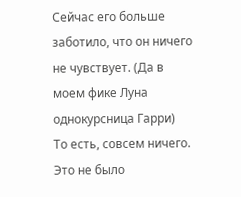Сейчас его больше заботило, что он ничего не чувствует. (Да в моем фике Луна однокурсница Гарри)
То есть, совсем ничего.
Это не было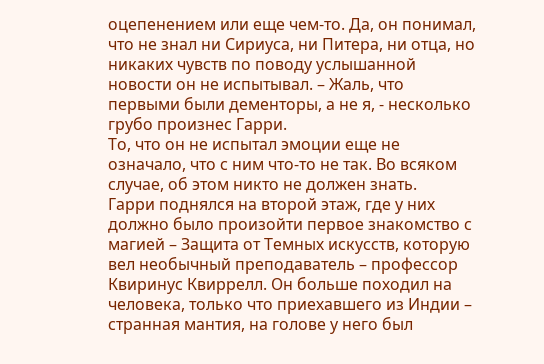оцепенением или еще чем-то. Да, он понимал, что не знал ни Сириуса, ни Питера, ни отца, но никаких чувств по поводу услышанной новости он не испытывал. – Жаль, что первыми были дементоры, а не я, - несколько грубо произнес Гарри.
То, что он не испытал эмоции еще не означало, что с ним что-то не так. Во всяком случае, об этом никто не должен знать.
Гарри поднялся на второй этаж, где у них должно было произойти первое знакомство с магией – Защита от Темных искусств, которую вел необычный преподаватель – профессор Квиринус Квиррелл. Он больше походил на человека, только что приехавшего из Индии – странная мантия, на голове у него был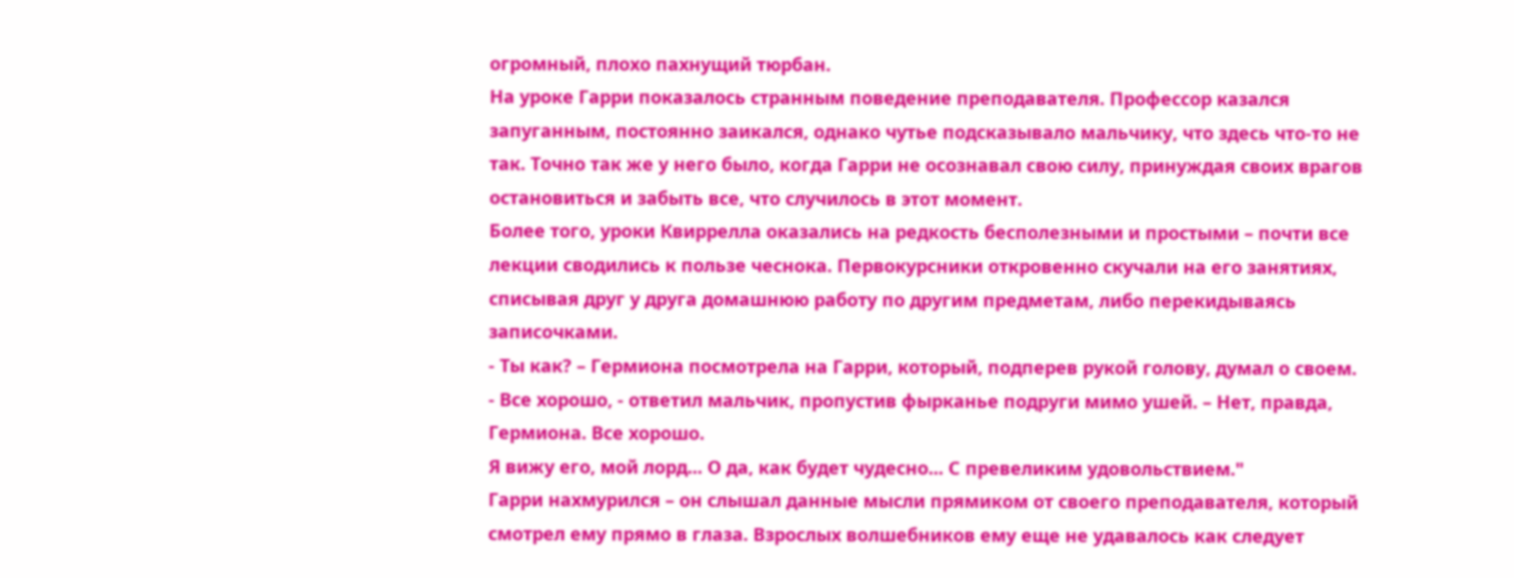огромный, плохо пахнущий тюрбан.
На уроке Гарри показалось странным поведение преподавателя. Профессор казался запуганным, постоянно заикался, однако чутье подсказывало мальчику, что здесь что-то не так. Точно так же у него было, когда Гарри не осознавал свою силу, принуждая своих врагов остановиться и забыть все, что случилось в этот момент.
Более того, уроки Квиррелла оказались на редкость бесполезными и простыми – почти все лекции сводились к пользе чеснока. Первокурсники откровенно скучали на его занятиях, списывая друг у друга домашнюю работу по другим предметам, либо перекидываясь записочками.
- Ты как? – Гермиона посмотрела на Гарри, который, подперев рукой голову, думал о своем.
- Все хорошо, - ответил мальчик, пропустив фырканье подруги мимо ушей. – Нет, правда, Гермиона. Все хорошо.
Я вижу его, мой лорд... О да, как будет чудесно... С превеликим удовольствием."
Гарри нахмурился – он слышал данные мысли прямиком от своего преподавателя, который смотрел ему прямо в глаза. Взрослых волшебников ему еще не удавалось как следует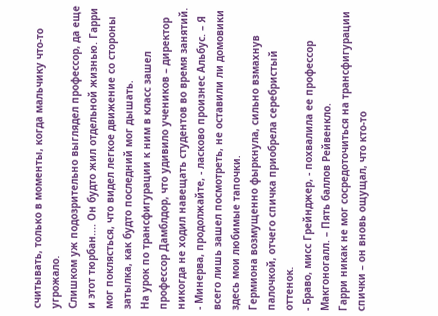считывать, только в моменты, когда мальчику что-то угрожало.
Слишком уж подозрительно выглядел профессор, да еще и этот тюрбан.... Он будто жил отдельной жизнью. Гарри мог поклясться, что видел легкое движение со стороны затылка, как будто последний мог дышать.
На урок по трансфигурации к ним в класс зашел профессор Дамблдор, что удивило учеников – директор никогда не ходил навещать студентов во время занятий.
- Минерва, продолжайте, - ласково произнес Альбус. – Я всего лишь зашел посмотреть, не оставили ли домовики здесь мои любимые тапочки.
Гермиона возмущенно фыркнула, сильно взмахнув палочкой, отчего спичка приобрела серебристый оттенок.
- Браво, мисс Грейнджер, - похвалила ее профессор Макгоногалл. – Пять баллов Рейвенкло.
Гарри никак не мог сосредоточиться на трансфигурации спички – он вновь ощущал, что кто-то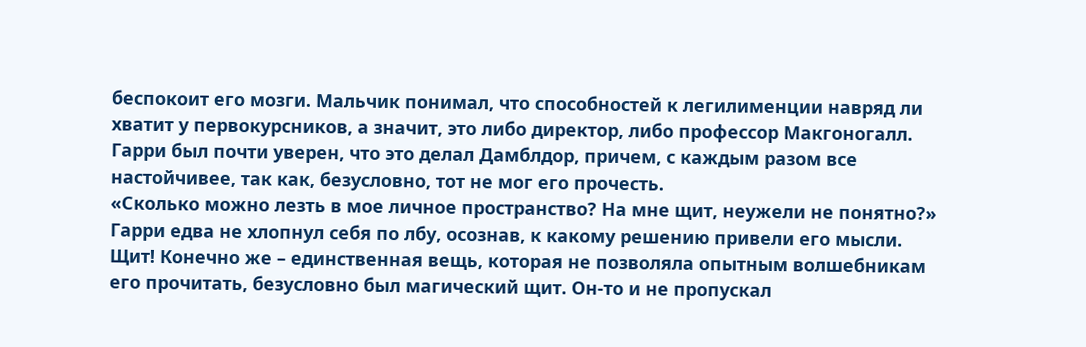беспокоит его мозги. Мальчик понимал, что способностей к легилименции навряд ли хватит у первокурсников, а значит, это либо директор, либо профессор Макгоногалл. Гарри был почти уверен, что это делал Дамблдор, причем, с каждым разом все настойчивее, так как, безусловно, тот не мог его прочесть.
«Сколько можно лезть в мое личное пространство? На мне щит, неужели не понятно?»
Гарри едва не хлопнул себя по лбу, осознав, к какому решению привели его мысли. Щит! Конечно же – единственная вещь, которая не позволяла опытным волшебникам его прочитать, безусловно был магический щит. Он-то и не пропускал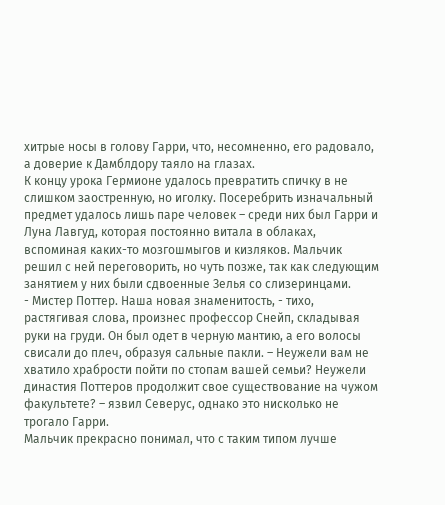хитрые носы в голову Гарри, что, несомненно, его радовало, а доверие к Дамблдору таяло на глазах.
К концу урока Гермионе удалось превратить спичку в не слишком заостренную, но иголку. Посеребрить изначальный предмет удалось лишь паре человек – среди них был Гарри и Луна Лавгуд, которая постоянно витала в облаках, вспоминая каких-то мозгошмыгов и кизляков. Мальчик решил с ней переговорить, но чуть позже, так как следующим занятием у них были сдвоенные Зелья со слизеринцами.
- Мистер Поттер. Наша новая знаменитость, - тихо, растягивая слова, произнес профессор Снейп, складывая руки на груди. Он был одет в черную мантию, а его волосы свисали до плеч, образуя сальные пакли. – Неужели вам не хватило храбрости пойти по стопам вашей семьи? Неужели династия Поттеров продолжит свое существование на чужом факультете? – язвил Северус, однако это нисколько не трогало Гарри.
Мальчик прекрасно понимал, что с таким типом лучше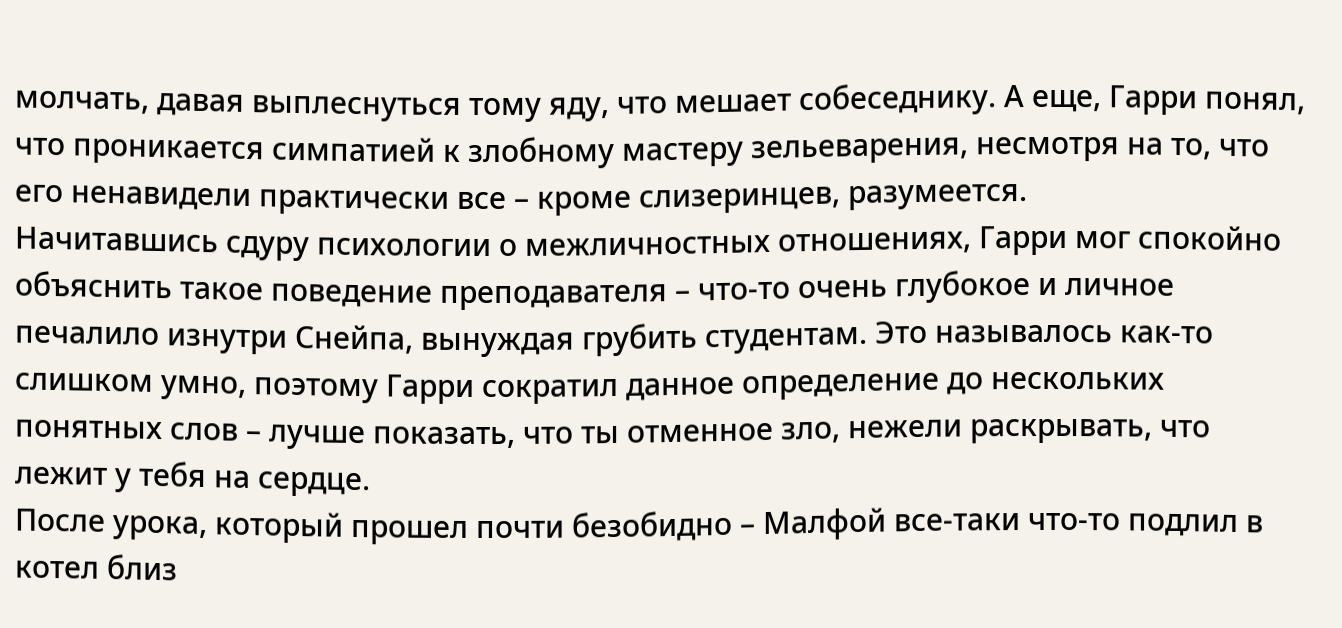молчать, давая выплеснуться тому яду, что мешает собеседнику. А еще, Гарри понял, что проникается симпатией к злобному мастеру зельеварения, несмотря на то, что его ненавидели практически все – кроме слизеринцев, разумеется.
Начитавшись сдуру психологии о межличностных отношениях, Гарри мог спокойно объяснить такое поведение преподавателя – что-то очень глубокое и личное печалило изнутри Снейпа, вынуждая грубить студентам. Это называлось как-то слишком умно, поэтому Гарри сократил данное определение до нескольких понятных слов – лучше показать, что ты отменное зло, нежели раскрывать, что лежит у тебя на сердце.
После урока, который прошел почти безобидно – Малфой все-таки что-то подлил в котел близ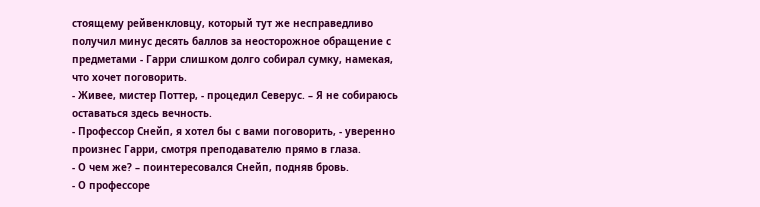стоящему рейвенкловцу, который тут же несправедливо получил минус десять баллов за неосторожное обращение с предметами - Гарри слишком долго собирал сумку, намекая, что хочет поговорить.
- Живее, мистер Поттер, - процедил Северус. – Я не собираюсь оставаться здесь вечность.
- Профессор Снейп, я хотел бы с вами поговорить, - уверенно произнес Гарри, смотря преподавателю прямо в глаза.
- О чем же? – поинтересовался Снейп, подняв бровь.
- О профессоре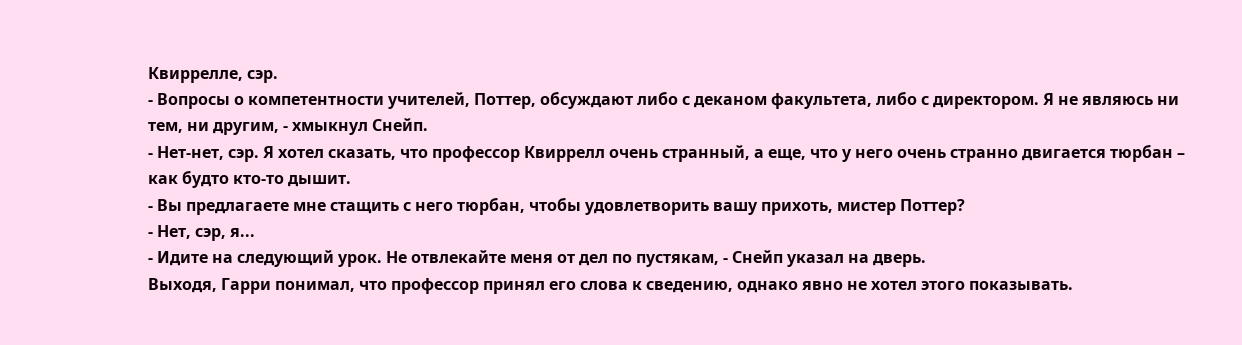Квиррелле, сэр.
- Вопросы о компетентности учителей, Поттер, обсуждают либо с деканом факультета, либо с директором. Я не являюсь ни тем, ни другим, - хмыкнул Снейп.
- Нет-нет, сэр. Я хотел сказать, что профессор Квиррелл очень странный, а еще, что у него очень странно двигается тюрбан – как будто кто-то дышит.
- Вы предлагаете мне стащить с него тюрбан, чтобы удовлетворить вашу прихоть, мистер Поттер?
- Нет, сэр, я...
- Идите на следующий урок. Не отвлекайте меня от дел по пустякам, - Снейп указал на дверь.
Выходя, Гарри понимал, что профессор принял его слова к сведению, однако явно не хотел этого показывать.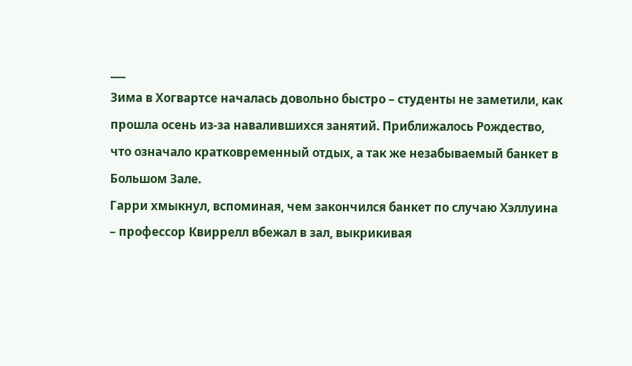___
Зима в Хогвартсе началась довольно быстро – студенты не заметили, как прошла осень из-за навалившихся занятий. Приближалось Рождество, что означало кратковременный отдых, а так же незабываемый банкет в Большом Зале.
Гарри хмыкнул, вспоминая, чем закончился банкет по случаю Хэллуина – профессор Квиррелл вбежал в зал, выкрикивая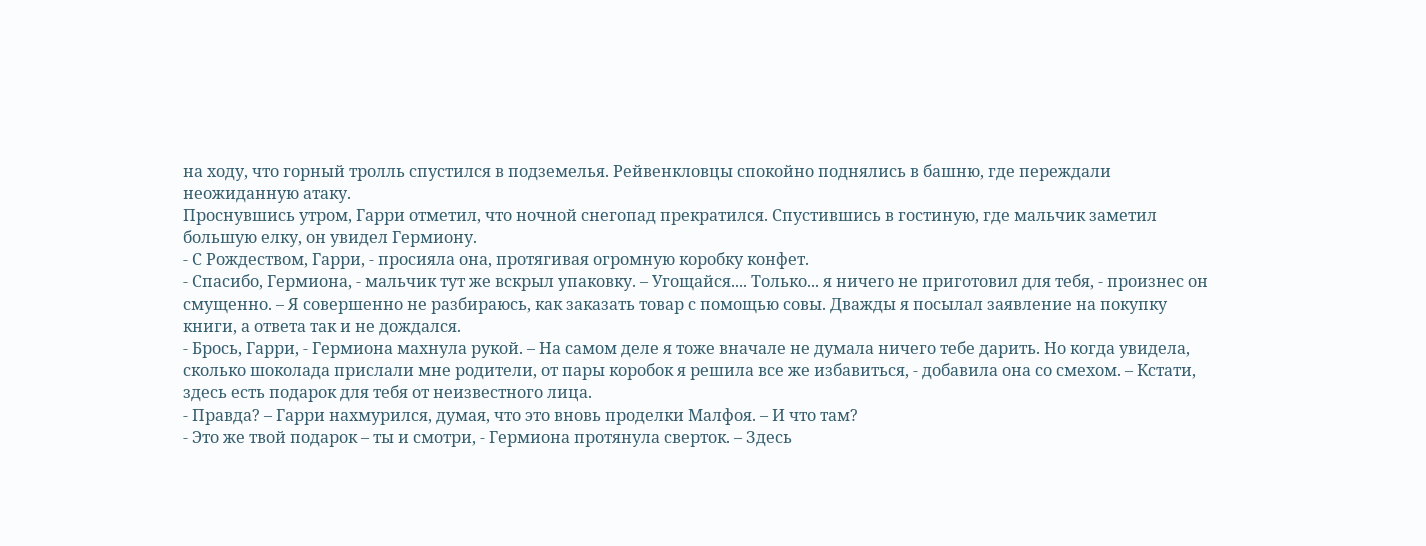на ходу, что горный тролль спустился в подземелья. Рейвенкловцы спокойно поднялись в башню, где переждали неожиданную атаку.
Проснувшись утром, Гарри отметил, что ночной снегопад прекратился. Спустившись в гостиную, где мальчик заметил большую елку, он увидел Гермиону.
- С Рождеством, Гарри, - просияла она, протягивая огромную коробку конфет.
- Спасибо, Гермиона, - мальчик тут же вскрыл упаковку. – Угощайся.... Только... я ничего не приготовил для тебя, - произнес он смущенно. – Я совершенно не разбираюсь, как заказать товар с помощью совы. Дважды я посылал заявление на покупку книги, а ответа так и не дождался.
- Брось, Гарри, - Гермиона махнула рукой. – На самом деле я тоже вначале не думала ничего тебе дарить. Но когда увидела, сколько шоколада прислали мне родители, от пары коробок я решила все же избавиться, - добавила она со смехом. – Кстати, здесь есть подарок для тебя от неизвестного лица.
- Правда? – Гарри нахмурился, думая, что это вновь проделки Малфоя. – И что там?
- Это же твой подарок – ты и смотри, - Гермиона протянула сверток. – Здесь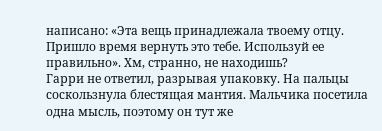написано: «Эта вещь принадлежала твоему отцу. Пришло время вернуть это тебе. Используй ее правильно». Хм, странно, не находишь?
Гарри не ответил, разрывая упаковку. На пальцы соскользнула блестящая мантия. Мальчика посетила одна мысль, поэтому он тут же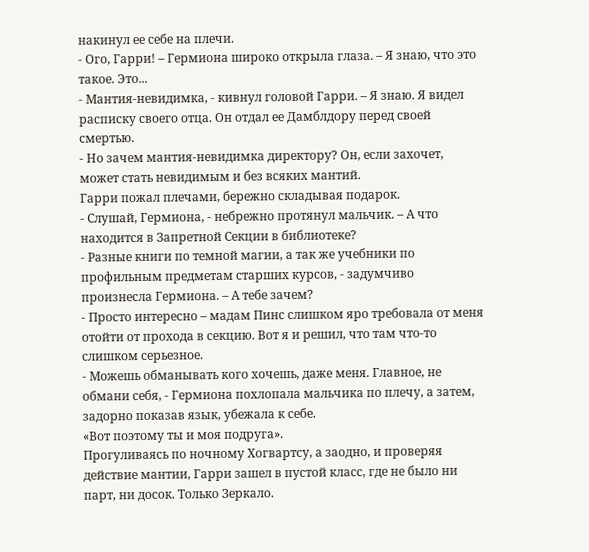накинул ее себе на плечи.
- Ого, Гарри! – Гермиона широко открыла глаза. – Я знаю, что это такое. Это...
- Мантия-невидимка, - кивнул головой Гарри. – Я знаю. Я видел расписку своего отца. Он отдал ее Дамблдору перед своей смертью.
- Но зачем мантия-невидимка директору? Он, если захочет, может стать невидимым и без всяких мантий.
Гарри пожал плечами, бережно складывая подарок.
- Слушай, Гермиона, - небрежно протянул мальчик. – А что находится в Запретной Секции в библиотеке?
- Разные книги по темной магии, а так же учебники по профильным предметам старших курсов, - задумчиво произнесла Гермиона. – А тебе зачем?
- Просто интересно – мадам Пинс слишком яро требовала от меня отойти от прохода в секцию. Вот я и решил, что там что-то слишком серьезное.
- Можешь обманывать кого хочешь, даже меня. Главное, не обмани себя, - Гермиона похлопала мальчика по плечу, а затем, задорно показав язык, убежала к себе.
«Вот поэтому ты и моя подруга».
Прогуливаясь по ночному Хогвартсу, а заодно, и проверяя действие мантии, Гарри зашел в пустой класс, где не было ни парт, ни досок. Только Зеркало.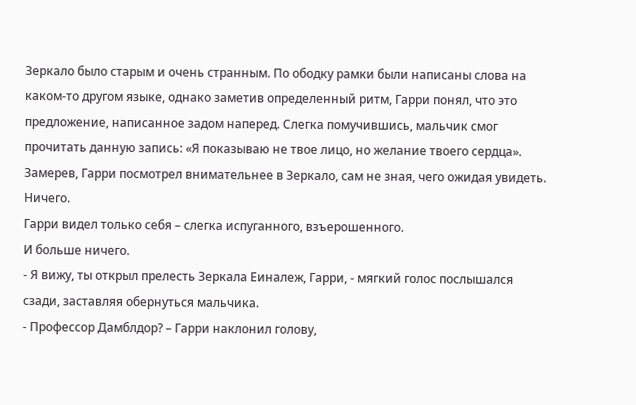Зеркало было старым и очень странным. По ободку рамки были написаны слова на каком-то другом языке, однако заметив определенный ритм, Гарри понял, что это предложение, написанное задом наперед. Слегка помучившись, мальчик смог прочитать данную запись: «Я показываю не твое лицо, но желание твоего сердца».
Замерев, Гарри посмотрел внимательнее в Зеркало, сам не зная, чего ожидая увидеть.
Ничего.
Гарри видел только себя – слегка испуганного, взъерошенного.
И больше ничего.
- Я вижу, ты открыл прелесть Зеркала Еиналеж, Гарри, - мягкий голос послышался сзади, заставляя обернуться мальчика.
- Профессор Дамблдор? – Гарри наклонил голову,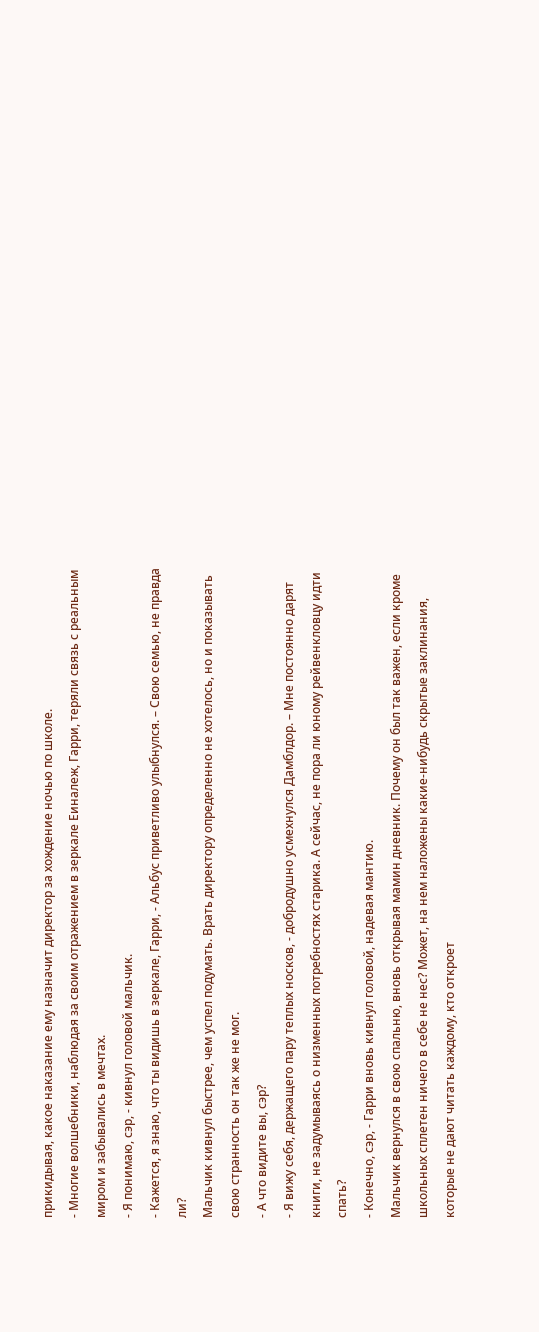прикидывая, какое наказание ему назначит директор за хождение ночью по школе.
- Многие волшебники, наблюдая за своим отражением в зеркале Еиналеж, Гарри, теряли связь с реальным миром и забывались в мечтах.
- Я понимаю, сэр, - кивнул головой мальчик.
- Кажется, я знаю, что ты видишь в зеркале, Гарри, - Альбус приветливо улыбнулся. – Свою семью, не правда ли?
Мальчик кивнул быстрее, чем успел подумать. Врать директору определенно не хотелось, но и показывать свою странность он так же не мог.
- А что видите вы, сэр?
- Я вижу себя, держащего пару теплых носков, - добродушно усмехнулся Дамблдор. – Мне постоянно дарят книги, не задумываясь о низменных потребностях старика. А сейчас, не пора ли юному рейвенкловцу идти спать?
- Конечно, сэр, - Гарри вновь кивнул головой, надевая мантию.
Мальчик вернулся в свою спальню, вновь открывая мамин дневник. Почему он был так важен, если кроме школьных сплетен ничего в себе не нес? Может, на нем наложены какие-нибудь скрытые заклинания, которые не дают читать каждому, кто откроет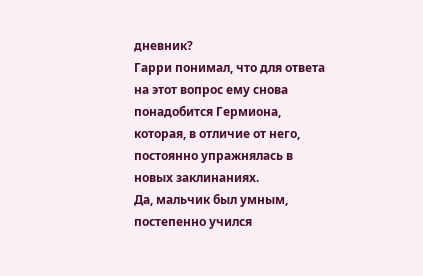дневник?
Гарри понимал, что для ответа на этот вопрос ему снова понадобится Гермиона, которая, в отличие от него, постоянно упражнялась в новых заклинаниях.
Да, мальчик был умным, постепенно учился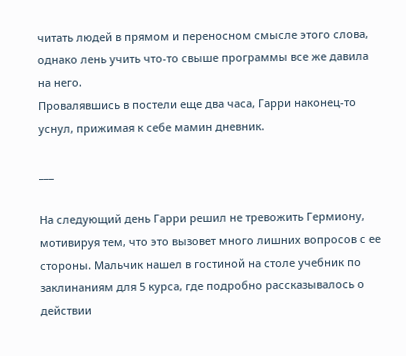читать людей в прямом и переносном смысле этого слова, однако лень учить что-то свыше программы все же давила на него.
Провалявшись в постели еще два часа, Гарри наконец-то уснул, прижимая к себе мамин дневник.

___

На следующий день Гарри решил не тревожить Гермиону, мотивируя тем, что это вызовет много лишних вопросов с ее стороны. Мальчик нашел в гостиной на столе учебник по заклинаниям для 5 курса, где подробно рассказывалось о действии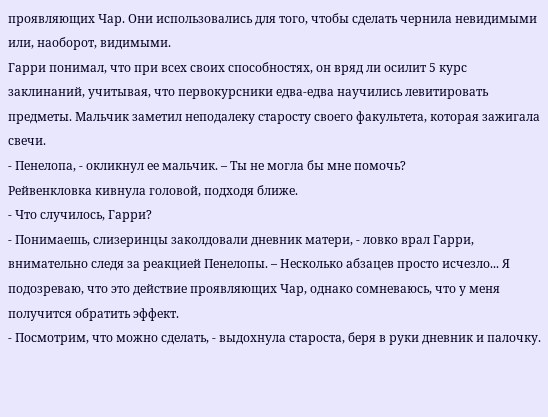проявляющих Чар. Они использовались для того, чтобы сделать чернила невидимыми или, наоборот, видимыми.
Гарри понимал, что при всех своих способностях, он вряд ли осилит 5 курс заклинаний, учитывая, что первокурсники едва-едва научились левитировать предметы. Мальчик заметил неподалеку старосту своего факультета, которая зажигала свечи.
- Пенелопа, - окликнул ее мальчик. – Ты не могла бы мне помочь?
Рейвенкловка кивнула головой, подходя ближе.
- Что случилось, Гарри?
- Понимаешь, слизеринцы заколдовали дневник матери, - ловко врал Гарри, внимательно следя за реакцией Пенелопы. – Несколько абзацев просто исчезло... Я подозреваю, что это действие проявляющих Чар, однако сомневаюсь, что у меня получится обратить эффект.
- Посмотрим, что можно сделать, - выдохнула староста, беря в руки дневник и палочку.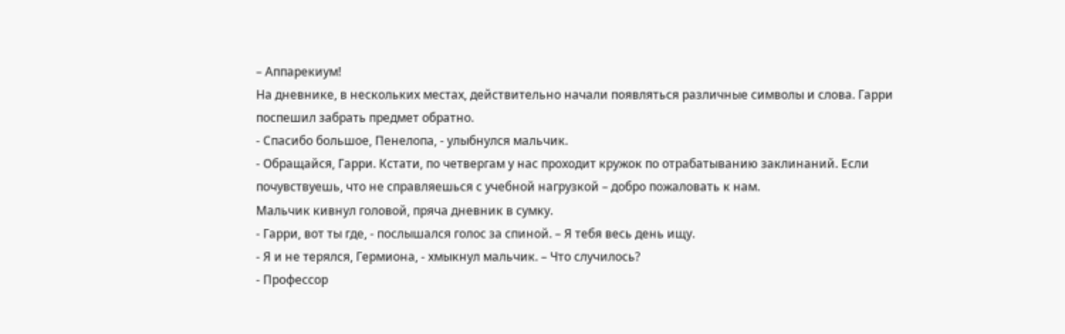– Аппарекиум!
На дневнике, в нескольких местах, действительно начали появляться различные символы и слова. Гарри поспешил забрать предмет обратно.
- Спасибо большое, Пенелопа, - улыбнулся мальчик.
- Обращайся, Гарри. Кстати, по четвергам у нас проходит кружок по отрабатыванию заклинаний. Если почувствуешь, что не справляешься с учебной нагрузкой – добро пожаловать к нам.
Мальчик кивнул головой, пряча дневник в сумку.
- Гарри, вот ты где, - послышался голос за спиной. – Я тебя весь день ищу.
- Я и не терялся, Гермиона, - хмыкнул мальчик. – Что случилось?
- Профессор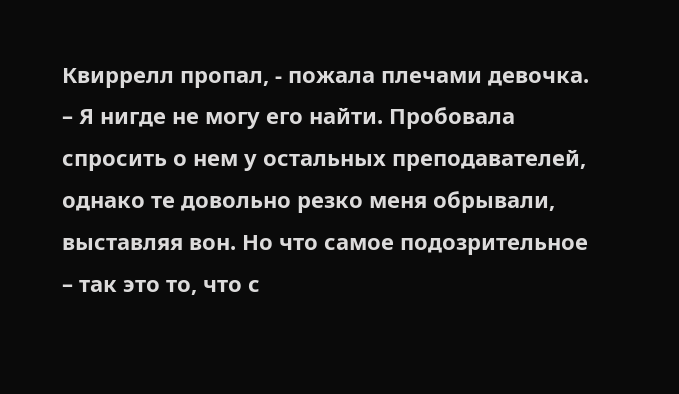Квиррелл пропал, - пожала плечами девочка. – Я нигде не могу его найти. Пробовала спросить о нем у остальных преподавателей, однако те довольно резко меня обрывали, выставляя вон. Но что самое подозрительное – так это то, что с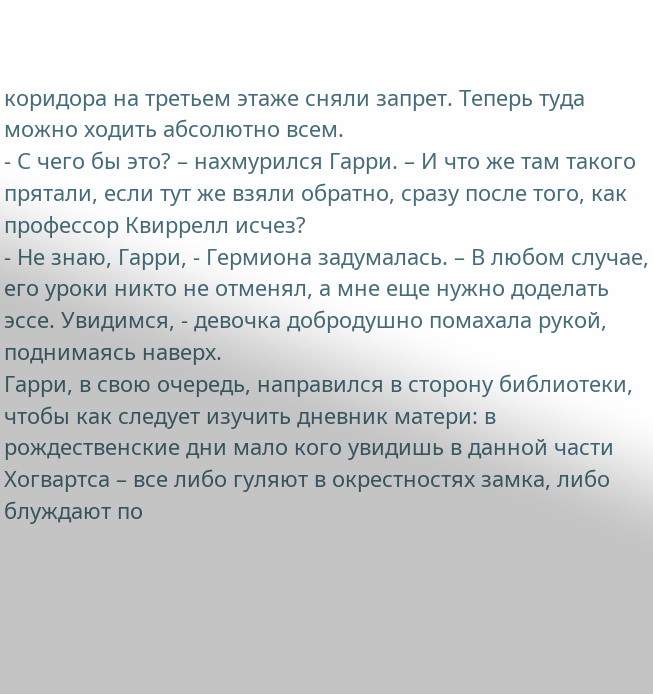коридора на третьем этаже сняли запрет. Теперь туда можно ходить абсолютно всем.
- С чего бы это? – нахмурился Гарри. – И что же там такого прятали, если тут же взяли обратно, сразу после того, как профессор Квиррелл исчез?
- Не знаю, Гарри, - Гермиона задумалась. – В любом случае, его уроки никто не отменял, а мне еще нужно доделать эссе. Увидимся, - девочка добродушно помахала рукой, поднимаясь наверх.
Гарри, в свою очередь, направился в сторону библиотеки, чтобы как следует изучить дневник матери: в рождественские дни мало кого увидишь в данной части Хогвартса – все либо гуляют в окрестностях замка, либо блуждают по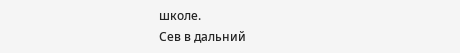школе.
Сев в дальний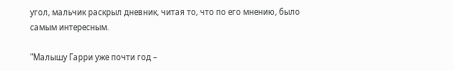угол, мальчик раскрыл дневник, читая то, что по его мнению, было самым интересным.

"Малышу Гарри уже почти год –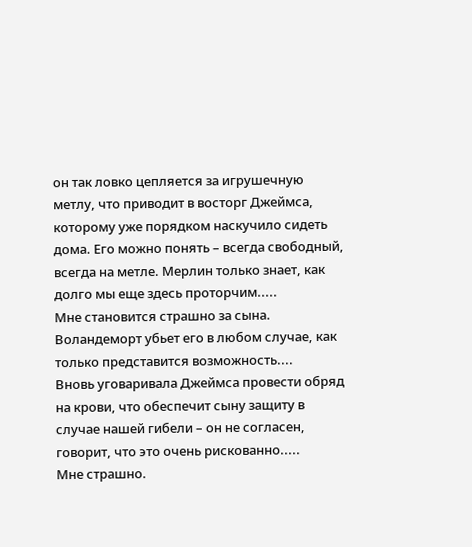он так ловко цепляется за игрушечную метлу, что приводит в восторг Джеймса, которому уже порядком наскучило сидеть дома. Его можно понять – всегда свободный, всегда на метле. Мерлин только знает, как долго мы еще здесь проторчим.....
Мне становится страшно за сына. Воландеморт убьет его в любом случае, как только представится возможность....
Вновь уговаривала Джеймса провести обряд на крови, что обеспечит сыну защиту в случае нашей гибели – он не согласен, говорит, что это очень рискованно.....
Мне страшно.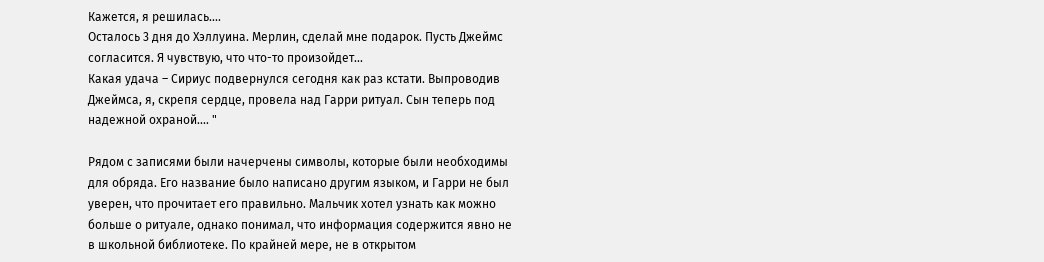Кажется, я решилась....
Осталось 3 дня до Хэллуина. Мерлин, сделай мне подарок. Пусть Джеймс согласится. Я чувствую, что что-то произойдет...
Какая удача – Сириус подвернулся сегодня как раз кстати. Выпроводив Джеймса, я, скрепя сердце, провела над Гарри ритуал. Сын теперь под надежной охраной.... "

Рядом с записями были начерчены символы, которые были необходимы для обряда. Его название было написано другим языком, и Гарри не был уверен, что прочитает его правильно. Мальчик хотел узнать как можно больше о ритуале, однако понимал, что информация содержится явно не в школьной библиотеке. По крайней мере, не в открытом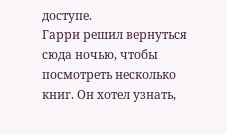доступе.
Гарри решил вернуться сюда ночью, чтобы посмотреть несколько книг. Он хотел узнать,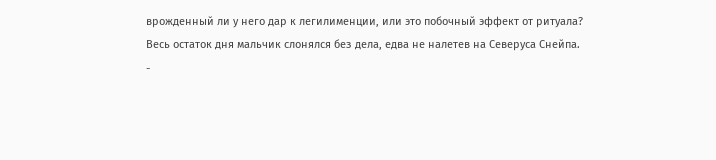врожденный ли у него дар к легилименции, или это побочный эффект от ритуала?
Весь остаток дня мальчик слонялся без дела, едва не налетев на Северуса Снейпа.
-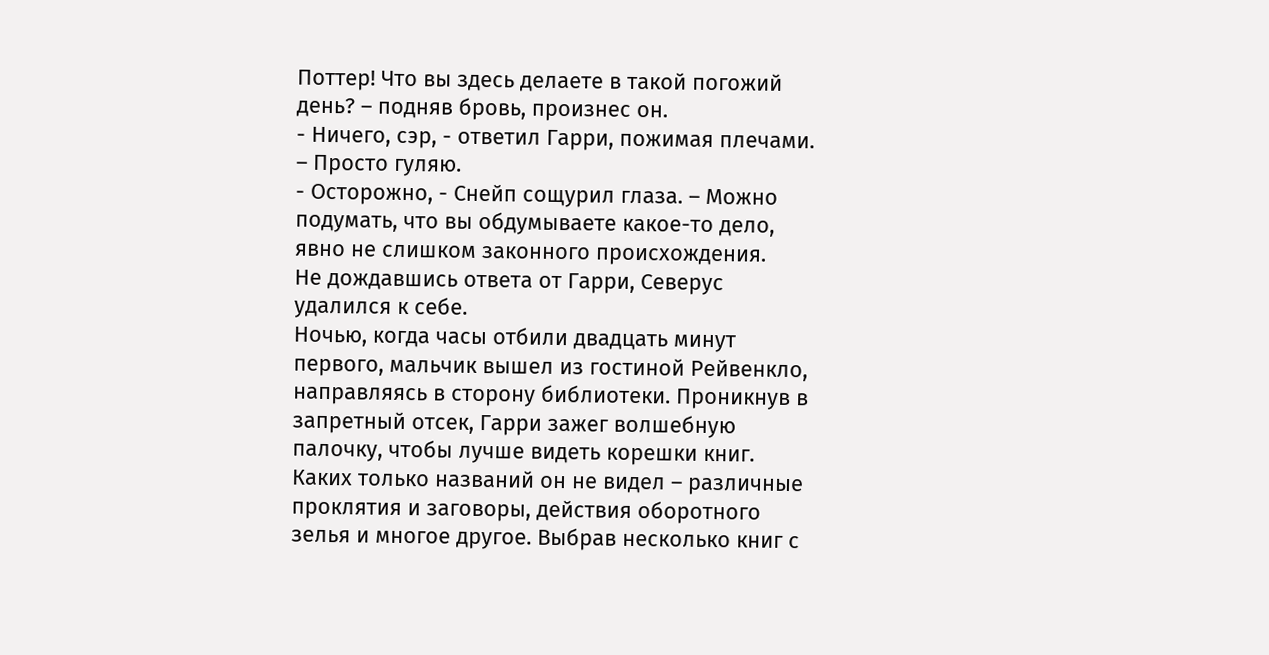Поттер! Что вы здесь делаете в такой погожий день? – подняв бровь, произнес он.
- Ничего, сэр, - ответил Гарри, пожимая плечами. – Просто гуляю.
- Осторожно, - Снейп сощурил глаза. – Можно подумать, что вы обдумываете какое-то дело, явно не слишком законного происхождения.
Не дождавшись ответа от Гарри, Северус удалился к себе.
Ночью, когда часы отбили двадцать минут первого, мальчик вышел из гостиной Рейвенкло, направляясь в сторону библиотеки. Проникнув в запретный отсек, Гарри зажег волшебную палочку, чтобы лучше видеть корешки книг.
Каких только названий он не видел – различные проклятия и заговоры, действия оборотного зелья и многое другое. Выбрав несколько книг с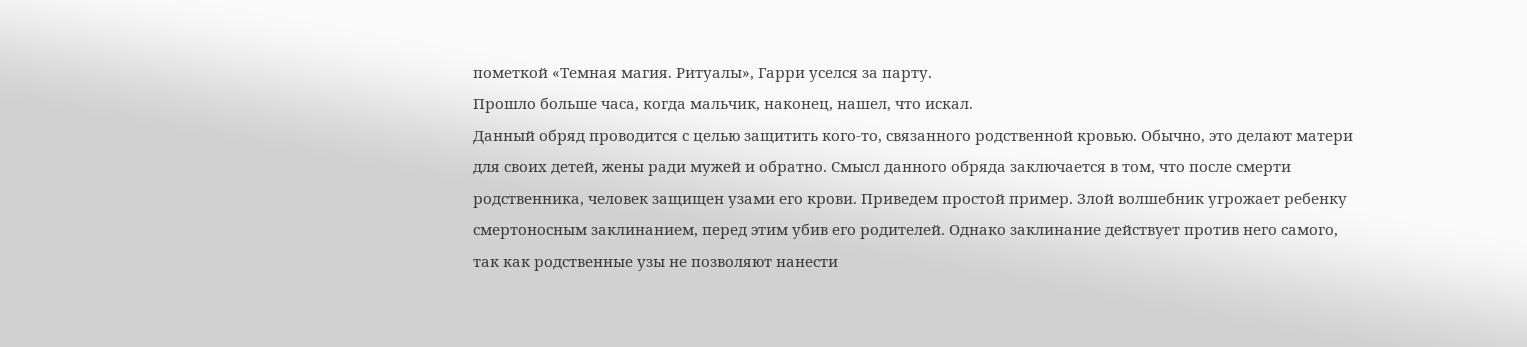пометкой «Темная магия. Ритуалы», Гарри уселся за парту.
Прошло больше часа, когда мальчик, наконец, нашел, что искал.
Данный обряд проводится с целью защитить кого-то, связанного родственной кровью. Обычно, это делают матери для своих детей, жены ради мужей и обратно. Смысл данного обряда заключается в том, что после смерти родственника, человек защищен узами его крови. Приведем простой пример. Злой волшебник угрожает ребенку смертоносным заклинанием, перед этим убив его родителей. Однако заклинание действует против него самого, так как родственные узы не позволяют нанести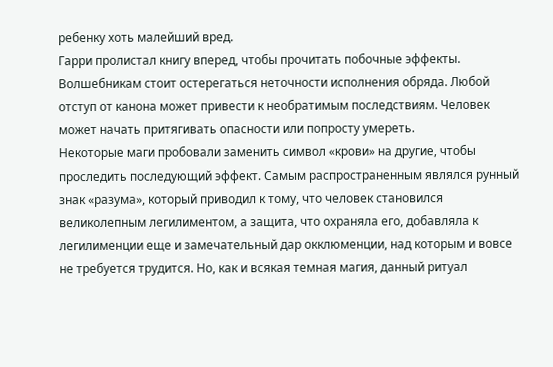ребенку хоть малейший вред.
Гарри пролистал книгу вперед, чтобы прочитать побочные эффекты.
Волшебникам стоит остерегаться неточности исполнения обряда. Любой отступ от канона может привести к необратимым последствиям. Человек может начать притягивать опасности или попросту умереть.
Некоторые маги пробовали заменить символ «крови» на другие, чтобы проследить последующий эффект. Самым распространенным являлся рунный знак «разума», который приводил к тому, что человек становился великолепным легилиментом, а защита, что охраняла его, добавляла к легилименции еще и замечательный дар окклюменции, над которым и вовсе не требуется трудится. Но, как и всякая темная магия, данный ритуал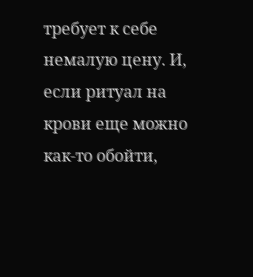требует к себе немалую цену. И, если ритуал на крови еще можно как-то обойти,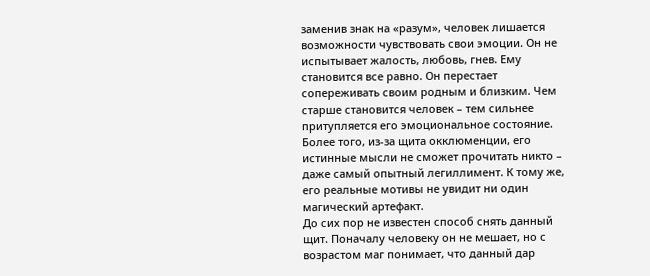заменив знак на «разум», человек лишается возможности чувствовать свои эмоции. Он не испытывает жалость, любовь, гнев. Ему становится все равно. Он перестает сопереживать своим родным и близким. Чем старше становится человек – тем сильнее притупляется его эмоциональное состояние. Более того, из-за щита окклюменции, его истинные мысли не сможет прочитать никто – даже самый опытный легиллимент. К тому же, его реальные мотивы не увидит ни один магический артефакт.
До сих пор не известен способ снять данный щит. Поначалу человеку он не мешает, но с возрастом маг понимает, что данный дар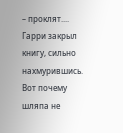– проклят....
Гарри закрыл книгу, сильно нахмурившись. Вот почему шляпа не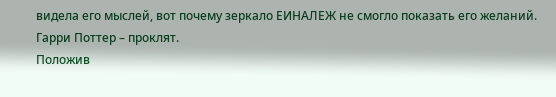видела его мыслей, вот почему зеркало ЕИНАЛЕЖ не смогло показать его желаний.
Гарри Поттер – проклят.
Положив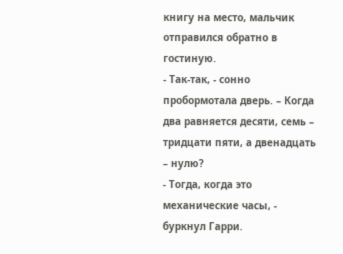книгу на место, мальчик отправился обратно в гостиную.
- Так-так, - сонно пробормотала дверь. – Когда два равняется десяти, семь – тридцати пяти, а двенадцать – нулю?
- Тогда, когда это механические часы, - буркнул Гарри.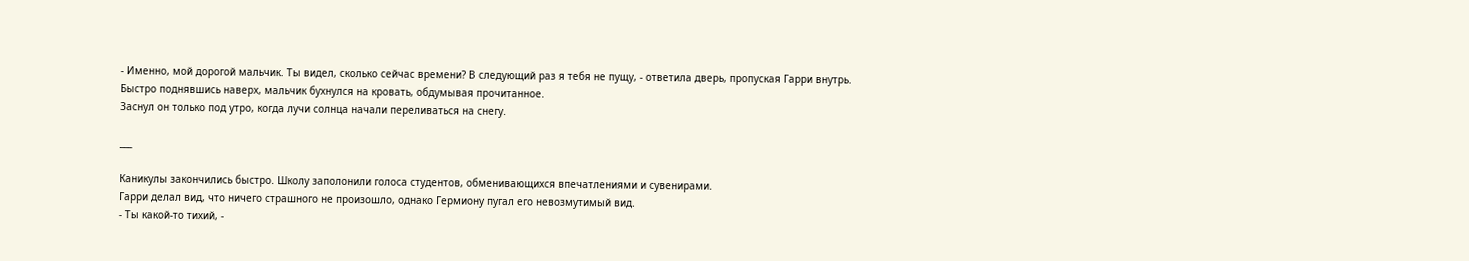- Именно, мой дорогой мальчик. Ты видел, сколько сейчас времени? В следующий раз я тебя не пущу, - ответила дверь, пропуская Гарри внутрь.
Быстро поднявшись наверх, мальчик бухнулся на кровать, обдумывая прочитанное.
Заснул он только под утро, когда лучи солнца начали переливаться на снегу.

___

Каникулы закончились быстро. Школу заполонили голоса студентов, обменивающихся впечатлениями и сувенирами.
Гарри делал вид, что ничего страшного не произошло, однако Гермиону пугал его невозмутимый вид.
- Ты какой-то тихий, -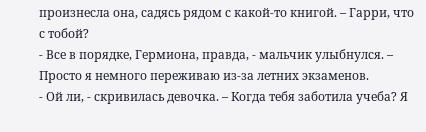произнесла она, садясь рядом с какой-то книгой. – Гарри, что с тобой?
- Все в порядке, Гермиона, правда, - мальчик улыбнулся. – Просто я немного переживаю из-за летних экзаменов.
- Ой ли, - скривилась девочка. – Когда тебя заботила учеба? Я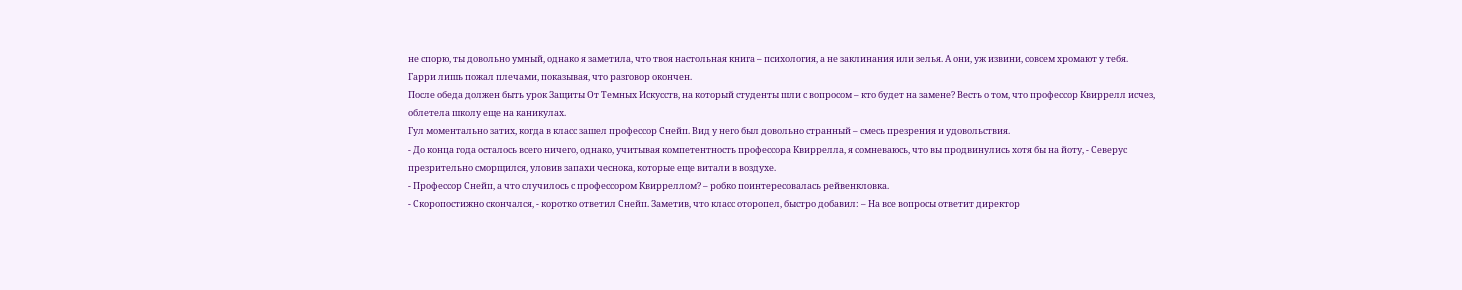не спорю, ты довольно умный, однако я заметила, что твоя настольная книга – психология, а не заклинания или зелья. А они, уж извини, совсем хромают у тебя.
Гарри лишь пожал плечами, показывая, что разговор окончен.
После обеда должен быть урок Защиты От Темных Искусств, на который студенты шли с вопросом – кто будет на замене? Весть о том, что профессор Квиррелл исчез, облетела школу еще на каникулах.
Гул моментально затих, когда в класс зашел профессор Снейп. Вид у него был довольно странный – смесь презрения и удовольствия.
- До конца года осталось всего ничего, однако, учитывая компетентность профессора Квиррелла, я сомневаюсь, что вы продвинулись хотя бы на йоту, - Северус презрительно сморщился, уловив запахи чеснока, которые еще витали в воздухе.
- Профессор Снейп, а что случилось с профессором Квирреллом? – робко поинтересовалась рейвенкловка.
- Скоропостижно скончался, - коротко ответил Снейп. Заметив, что класс оторопел, быстро добавил: – На все вопросы ответит директор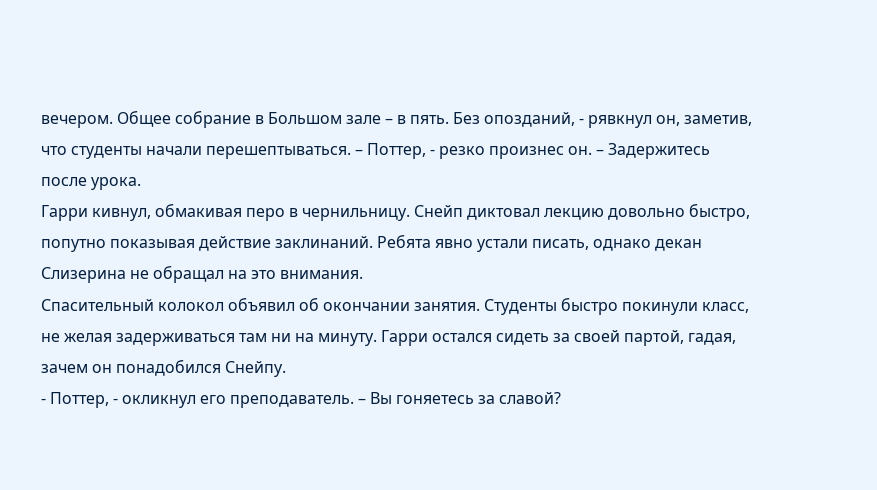вечером. Общее собрание в Большом зале – в пять. Без опозданий, - рявкнул он, заметив, что студенты начали перешептываться. – Поттер, - резко произнес он. – Задержитесь после урока.
Гарри кивнул, обмакивая перо в чернильницу. Снейп диктовал лекцию довольно быстро, попутно показывая действие заклинаний. Ребята явно устали писать, однако декан Слизерина не обращал на это внимания.
Спасительный колокол объявил об окончании занятия. Студенты быстро покинули класс, не желая задерживаться там ни на минуту. Гарри остался сидеть за своей партой, гадая, зачем он понадобился Снейпу.
- Поттер, - окликнул его преподаватель. – Вы гоняетесь за славой?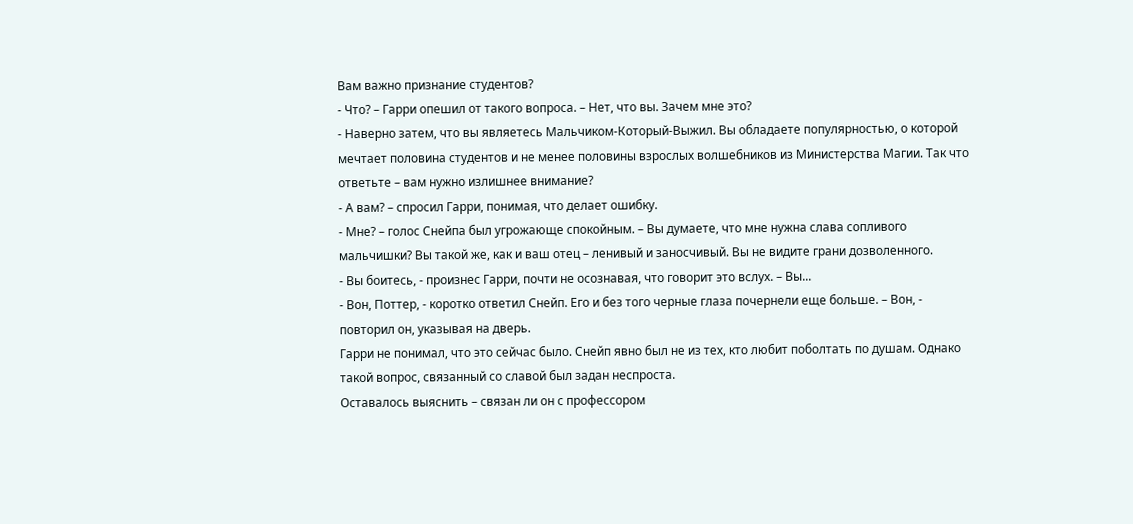Вам важно признание студентов?
- Что? – Гарри опешил от такого вопроса. – Нет, что вы. Зачем мне это?
- Наверно затем, что вы являетесь Мальчиком-Который-Выжил. Вы обладаете популярностью, о которой мечтает половина студентов и не менее половины взрослых волшебников из Министерства Магии. Так что ответьте – вам нужно излишнее внимание?
- А вам? – спросил Гарри, понимая, что делает ошибку.
- Мне? – голос Снейпа был угрожающе спокойным. – Вы думаете, что мне нужна слава сопливого мальчишки? Вы такой же, как и ваш отец – ленивый и заносчивый. Вы не видите грани дозволенного.
- Вы боитесь, - произнес Гарри, почти не осознавая, что говорит это вслух. – Вы...
- Вон, Поттер, - коротко ответил Снейп. Его и без того черные глаза почернели еще больше. – Вон, - повторил он, указывая на дверь.
Гарри не понимал, что это сейчас было. Снейп явно был не из тех, кто любит поболтать по душам. Однако такой вопрос, связанный со славой был задан неспроста.
Оставалось выяснить – связан ли он с профессором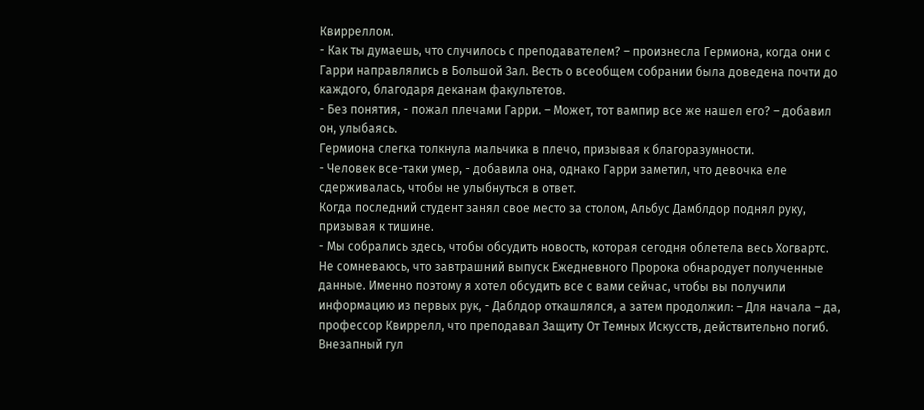Квирреллом.
- Как ты думаешь, что случилось с преподавателем? – произнесла Гермиона, когда они с Гарри направлялись в Большой Зал. Весть о всеобщем собрании была доведена почти до каждого, благодаря деканам факультетов.
- Без понятия, - пожал плечами Гарри. – Может, тот вампир все же нашел его? – добавил он, улыбаясь.
Гермиона слегка толкнула мальчика в плечо, призывая к благоразумности.
- Человек все-таки умер, - добавила она, однако Гарри заметил, что девочка еле сдерживалась, чтобы не улыбнуться в ответ.
Когда последний студент занял свое место за столом, Альбус Дамблдор поднял руку, призывая к тишине.
- Мы собрались здесь, чтобы обсудить новость, которая сегодня облетела весь Хогвартс. Не сомневаюсь, что завтрашний выпуск Ежедневного Пророка обнародует полученные данные. Именно поэтому я хотел обсудить все с вами сейчас, чтобы вы получили информацию из первых рук, - Даблдор откашлялся, а затем продолжил: – Для начала – да, профессор Квиррелл, что преподавал Защиту От Темных Искусств, действительно погиб.
Внезапный гул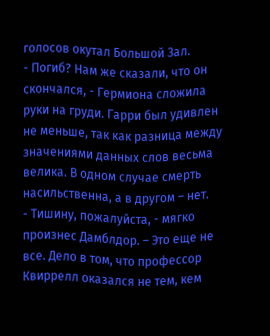голосов окутал Большой Зал.
- Погиб? Нам же сказали, что он скончался, - Гермиона сложила руки на груди. Гарри был удивлен не меньше, так как разница между значениями данных слов весьма велика. В одном случае смерть насильственна, а в другом – нет.
- Тишину, пожалуйста, - мягко произнес Дамблдор. – Это еще не все. Дело в том, что профессор Квиррелл оказался не тем, кем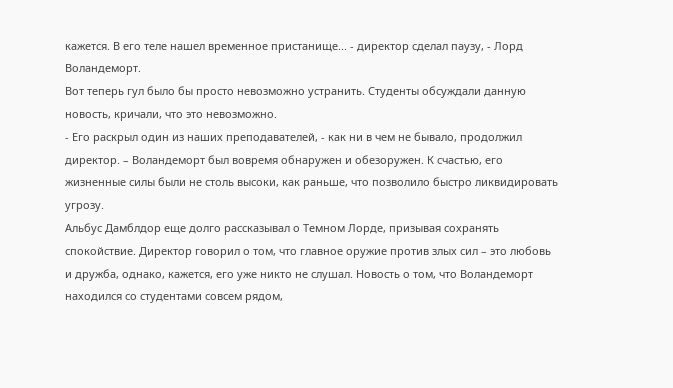кажется. В его теле нашел временное пристанище... - директор сделал паузу, - Лорд Воландеморт.
Вот теперь гул было бы просто невозможно устранить. Студенты обсуждали данную новость, кричали, что это невозможно.
- Его раскрыл один из наших преподавателей, - как ни в чем не бывало, продолжил директор. – Воландеморт был вовремя обнаружен и обезоружен. К счастью, его жизненные силы были не столь высоки, как раньше, что позволило быстро ликвидировать угрозу.
Альбус Дамблдор еще долго рассказывал о Темном Лорде, призывая сохранять спокойствие. Директор говорил о том, что главное оружие против злых сил – это любовь и дружба, однако, кажется, его уже никто не слушал. Новость о том, что Воландеморт находился со студентами совсем рядом,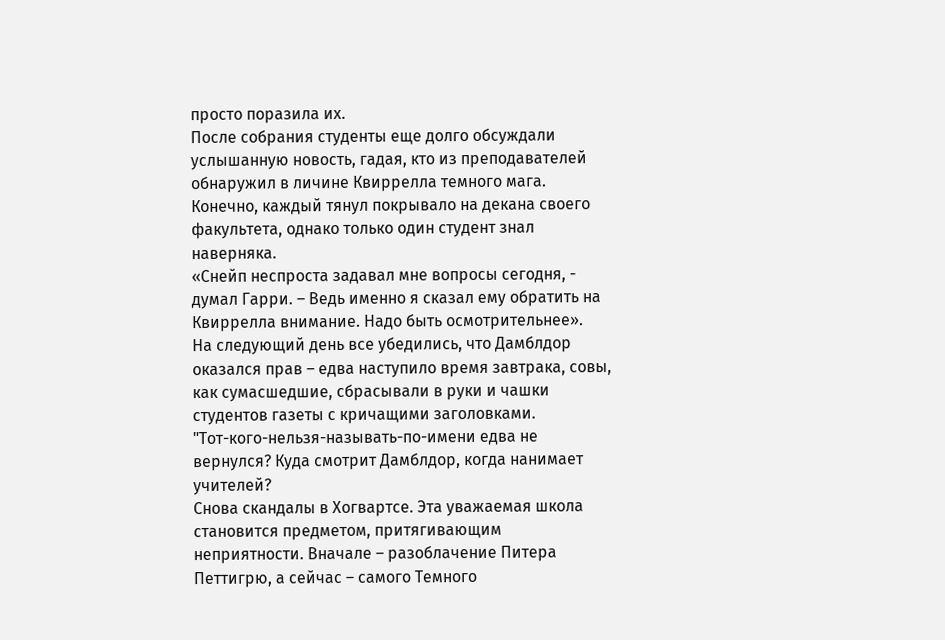просто поразила их.
После собрания студенты еще долго обсуждали услышанную новость, гадая, кто из преподавателей обнаружил в личине Квиррелла темного мага.
Конечно, каждый тянул покрывало на декана своего факультета, однако только один студент знал наверняка.
«Снейп неспроста задавал мне вопросы сегодня, - думал Гарри. – Ведь именно я сказал ему обратить на Квиррелла внимание. Надо быть осмотрительнее».
На следующий день все убедились, что Дамблдор оказался прав – едва наступило время завтрака, совы, как сумасшедшие, сбрасывали в руки и чашки студентов газеты с кричащими заголовками.
"Тот-кого-нельзя-называть-по-имени едва не вернулся? Куда смотрит Дамблдор, когда нанимает учителей?
Снова скандалы в Хогвартсе. Эта уважаемая школа становится предметом, притягивающим неприятности. Вначале – разоблачение Питера Петтигрю, а сейчас – самого Темного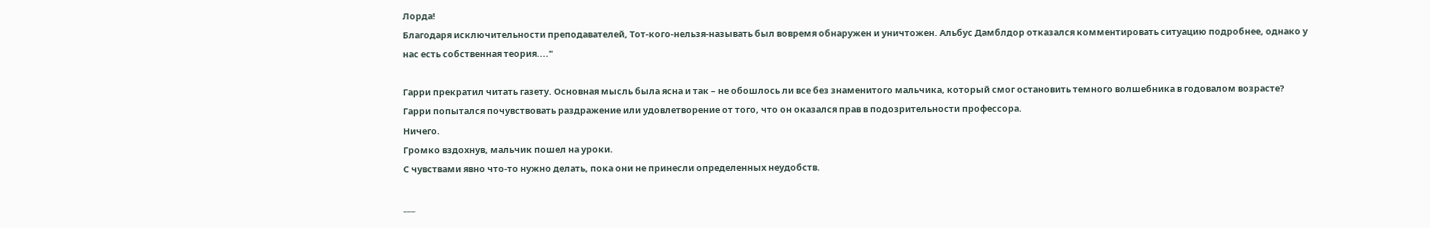Лорда!
Благодаря исключительности преподавателей, Тот-кого-нельзя-называть был вовремя обнаружен и уничтожен. Альбус Дамблдор отказался комментировать ситуацию подробнее, однако у нас есть собственная теория...."

Гарри прекратил читать газету. Основная мысль была ясна и так – не обошлось ли все без знаменитого мальчика, который смог остановить темного волшебника в годовалом возрасте?
Гарри попытался почувствовать раздражение или удовлетворение от того, что он оказался прав в подозрительности профессора.
Ничего.
Громко вздохнув, мальчик пошел на уроки.
С чувствами явно что-то нужно делать, пока они не принесли определенных неудобств.

___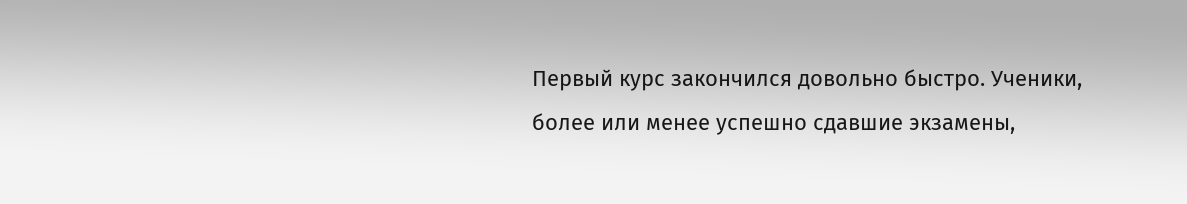Первый курс закончился довольно быстро. Ученики, более или менее успешно сдавшие экзамены,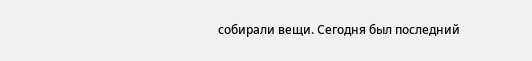собирали вещи. Сегодня был последний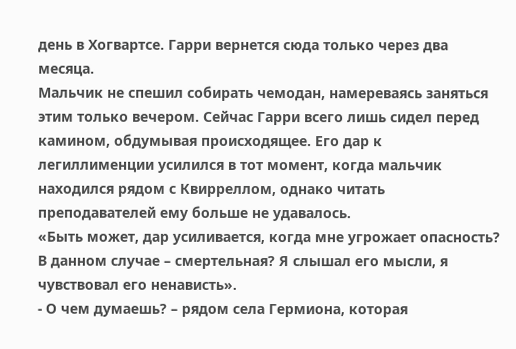день в Хогвартсе. Гарри вернется сюда только через два месяца.
Мальчик не спешил собирать чемодан, намереваясь заняться этим только вечером. Сейчас Гарри всего лишь сидел перед камином, обдумывая происходящее. Его дар к легиллименции усилился в тот момент, когда мальчик находился рядом с Квирреллом, однако читать преподавателей ему больше не удавалось.
«Быть может, дар усиливается, когда мне угрожает опасность? В данном случае – смертельная? Я слышал его мысли, я чувствовал его ненависть».
- О чем думаешь? – рядом села Гермиона, которая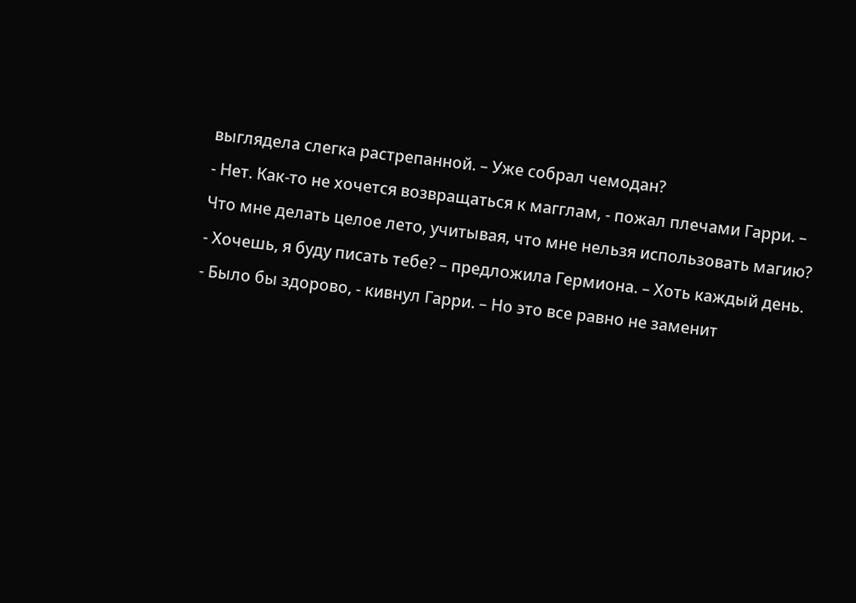выглядела слегка растрепанной. – Уже собрал чемодан?
- Нет. Как-то не хочется возвращаться к магглам, - пожал плечами Гарри. – Что мне делать целое лето, учитывая, что мне нельзя использовать магию?
- Хочешь, я буду писать тебе? – предложила Гермиона. – Хоть каждый день.
- Было бы здорово, - кивнул Гарри. – Но это все равно не заменит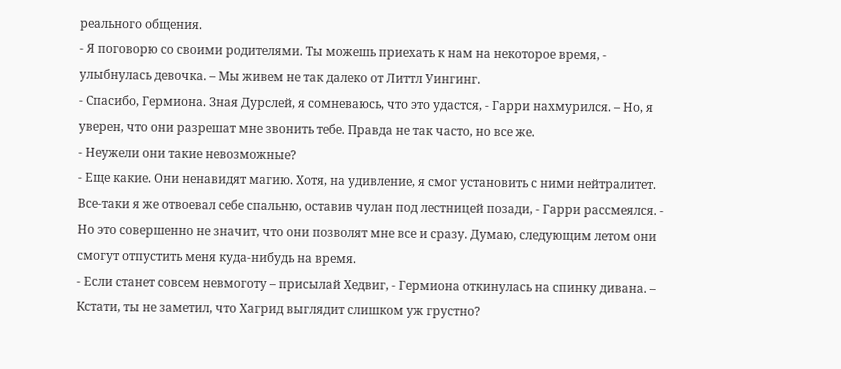реального общения.
- Я поговорю со своими родителями. Ты можешь приехать к нам на некоторое время, - улыбнулась девочка. – Мы живем не так далеко от Литтл Уингинг.
- Спасибо, Гермиона. Зная Дурслей, я сомневаюсь, что это удастся, - Гарри нахмурился. – Но, я уверен, что они разрешат мне звонить тебе. Правда не так часто, но все же.
- Неужели они такие невозможные?
- Еще какие. Они ненавидят магию. Хотя, на удивление, я смог установить с ними нейтралитет. Все-таки я же отвоевал себе спальню, оставив чулан под лестницей позади, - Гарри рассмеялся. - Но это совершенно не значит, что они позволят мне все и сразу. Думаю, следующим летом они смогут отпустить меня куда-нибудь на время.
- Если станет совсем невмоготу – присылай Хедвиг, - Гермиона откинулась на спинку дивана. – Кстати, ты не заметил, что Хагрид выглядит слишком уж грустно?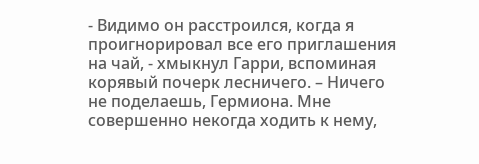- Видимо он расстроился, когда я проигнорировал все его приглашения на чай, - хмыкнул Гарри, вспоминая корявый почерк лесничего. – Ничего не поделаешь, Гермиона. Мне совершенно некогда ходить к нему,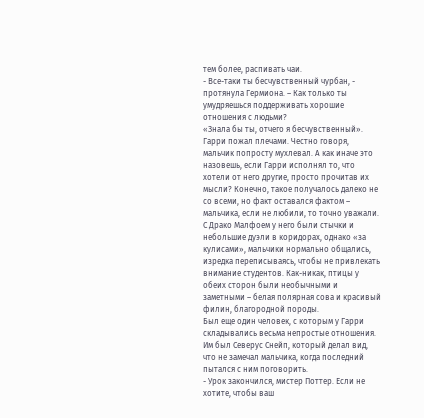тем более, распивать чаи.
- Все-таки ты бесчувственный чурбан, - протянула Гермиона. – Как только ты умудряешься поддерживать хорошие отношения с людьми?
«Знала бы ты, отчего я бесчувственный».
Гарри пожал плечами. Честно говоря, мальчик попросту мухлевал. А как иначе это назовешь, если Гарри исполнял то, что хотели от него другие, просто прочитав их мысли? Конечно, такое получалось далеко не со всеми, но факт оставался фактом – мальчика, если не любили, то точно уважали.
С Драко Малфоем у него были стычки и небольшие дуэли в коридорах, однако «за кулисами», мальчики нормально общались, изредка переписываясь, чтобы не привлекать внимание студентов. Как-никак, птицы у обеих сторон были необычными и заметными – белая полярная сова и красивый филин, благородной породы.
Был еще один человек, с которым у Гарри складывались весьма непростые отношения. Им был Северус Снейп, который делал вид, что не замечал мальчика, когда последний пытался с ним поговорить.
- Урок закончился, мистер Поттер. Если не хотите, чтобы ваш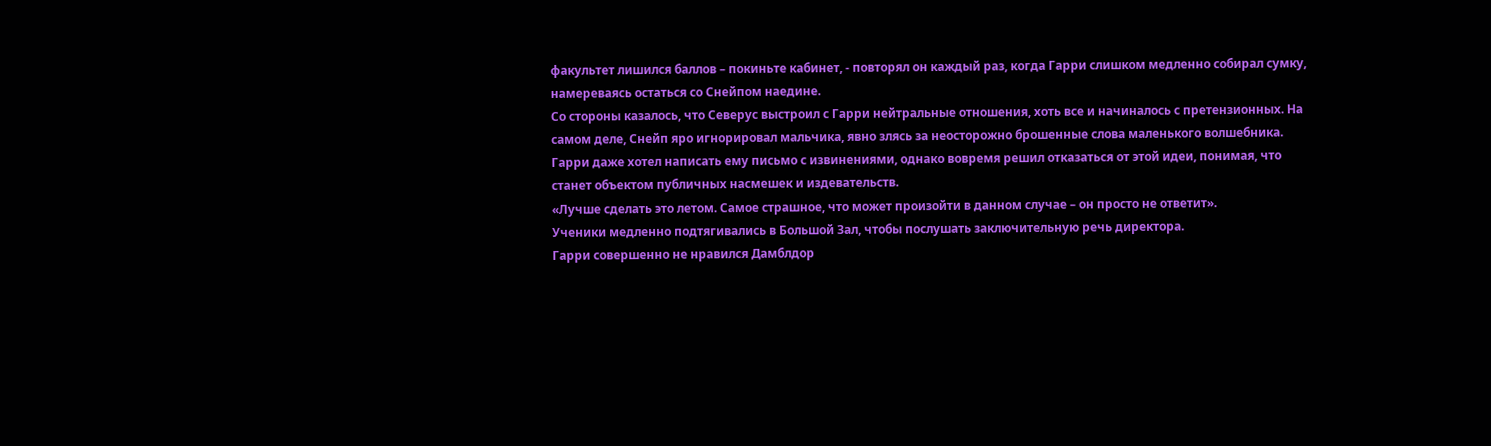факультет лишился баллов – покиньте кабинет, - повторял он каждый раз, когда Гарри слишком медленно собирал сумку, намереваясь остаться со Снейпом наедине.
Со стороны казалось, что Северус выстроил с Гарри нейтральные отношения, хоть все и начиналось с претензионных. На самом деле, Снейп яро игнорировал мальчика, явно злясь за неосторожно брошенные слова маленького волшебника.
Гарри даже хотел написать ему письмо с извинениями, однако вовремя решил отказаться от этой идеи, понимая, что станет объектом публичных насмешек и издевательств.
«Лучше сделать это летом. Самое страшное, что может произойти в данном случае – он просто не ответит».
Ученики медленно подтягивались в Большой Зал, чтобы послушать заключительную речь директора.
Гарри совершенно не нравился Дамблдор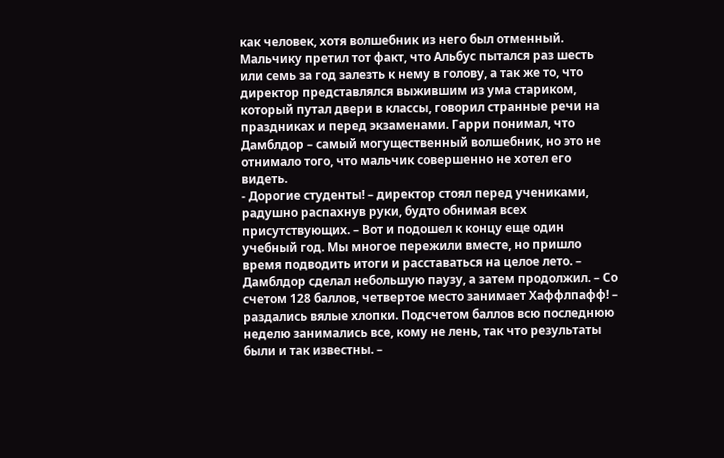как человек, хотя волшебник из него был отменный. Мальчику претил тот факт, что Альбус пытался раз шесть или семь за год залезть к нему в голову, а так же то, что директор представлялся выжившим из ума стариком, который путал двери в классы, говорил странные речи на праздниках и перед экзаменами. Гарри понимал, что Дамблдор – самый могущественный волшебник, но это не отнимало того, что мальчик совершенно не хотел его видеть.
- Дорогие студенты! – директор стоял перед учениками, радушно распахнув руки, будто обнимая всех присутствующих. – Вот и подошел к концу еще один учебный год. Мы многое пережили вместе, но пришло время подводить итоги и расставаться на целое лето. – Дамблдор сделал небольшую паузу, а затем продолжил. – Со счетом 128 баллов, четвертое место занимает Хаффлпафф! – раздались вялые хлопки. Подсчетом баллов всю последнюю неделю занимались все, кому не лень, так что результаты были и так известны. –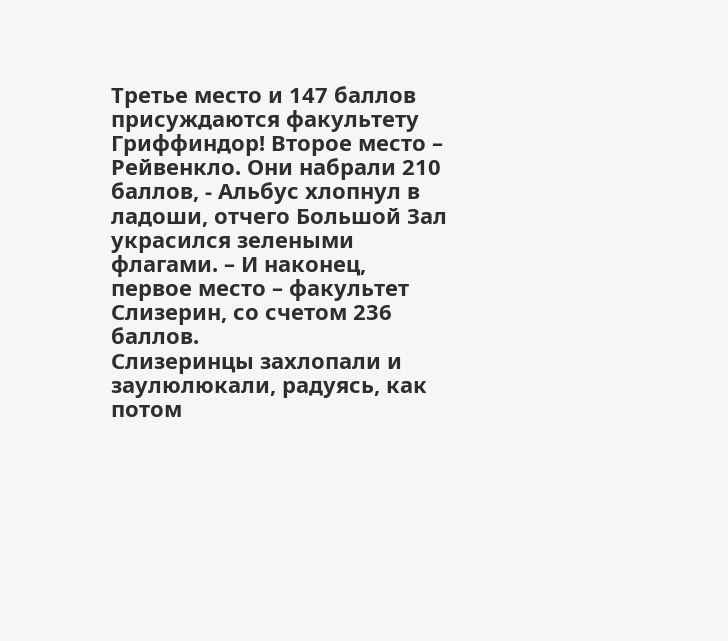Третье место и 147 баллов присуждаются факультету Гриффиндор! Второе место – Рейвенкло. Они набрали 210 баллов, - Альбус хлопнул в ладоши, отчего Большой Зал украсился зелеными флагами. – И наконец, первое место – факультет Слизерин, со счетом 236 баллов.
Слизеринцы захлопали и заулюлюкали, радуясь, как потом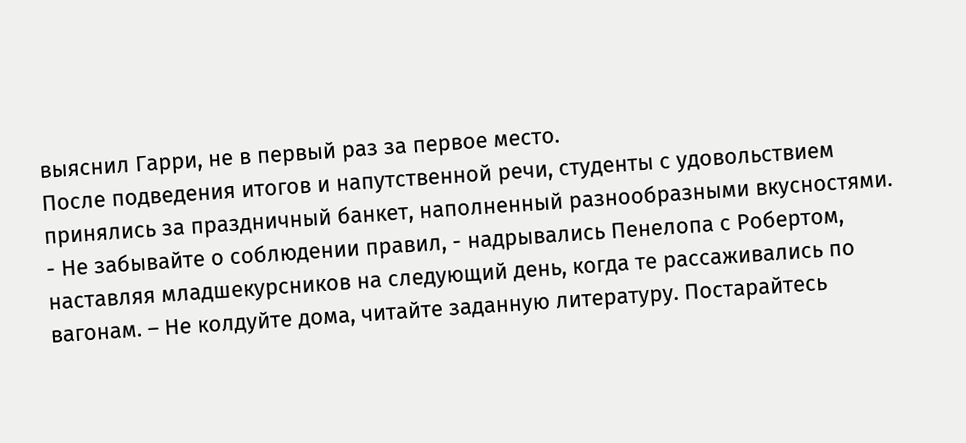выяснил Гарри, не в первый раз за первое место.
После подведения итогов и напутственной речи, студенты с удовольствием принялись за праздничный банкет, наполненный разнообразными вкусностями.
- Не забывайте о соблюдении правил, - надрывались Пенелопа с Робертом, наставляя младшекурсников на следующий день, когда те рассаживались по вагонам. – Не колдуйте дома, читайте заданную литературу. Постарайтесь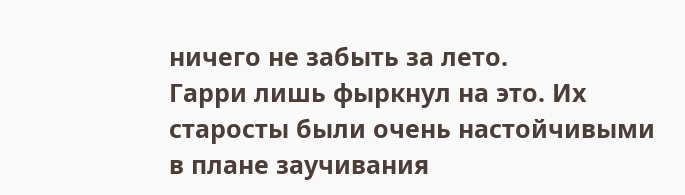ничего не забыть за лето.
Гарри лишь фыркнул на это. Их старосты были очень настойчивыми в плане заучивания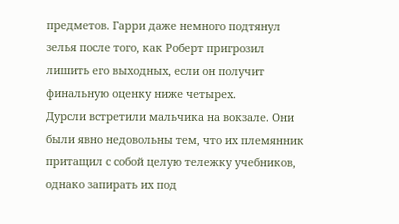предметов. Гарри даже немного подтянул зелья после того, как Роберт пригрозил лишить его выходных, если он получит финальную оценку ниже четырех.
Дурсли встретили мальчика на вокзале. Они были явно недовольны тем, что их племянник притащил с собой целую тележку учебников, однако запирать их под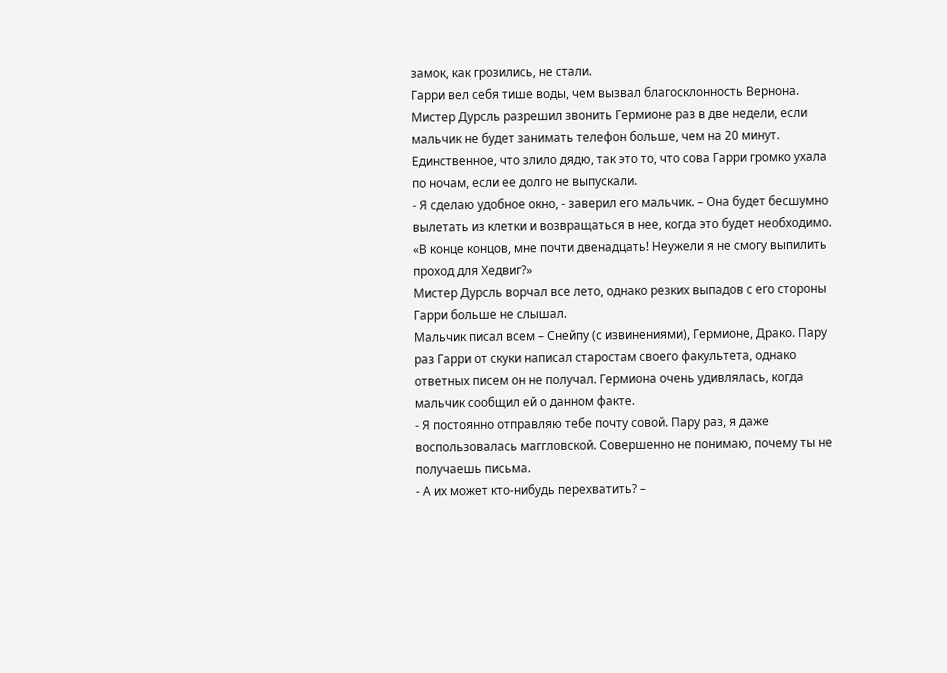замок, как грозились, не стали.
Гарри вел себя тише воды, чем вызвал благосклонность Вернона. Мистер Дурсль разрешил звонить Гермионе раз в две недели, если мальчик не будет занимать телефон больше, чем на 20 минут.
Единственное, что злило дядю, так это то, что сова Гарри громко ухала по ночам, если ее долго не выпускали.
- Я сделаю удобное окно, - заверил его мальчик. – Она будет бесшумно вылетать из клетки и возвращаться в нее, когда это будет необходимо.
«В конце концов, мне почти двенадцать! Неужели я не смогу выпилить проход для Хедвиг?»
Мистер Дурсль ворчал все лето, однако резких выпадов с его стороны Гарри больше не слышал.
Мальчик писал всем – Снейпу (с извинениями), Гермионе, Драко. Пару раз Гарри от скуки написал старостам своего факультета, однако ответных писем он не получал. Гермиона очень удивлялась, когда мальчик сообщил ей о данном факте.
- Я постоянно отправляю тебе почту совой. Пару раз, я даже воспользовалась маггловской. Совершенно не понимаю, почему ты не получаешь письма.
- А их может кто-нибудь перехватить? –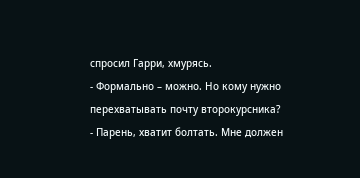спросил Гарри, хмурясь.
- Формально – можно. Но кому нужно перехватывать почту второкурсника?
- Парень, хватит болтать. Мне должен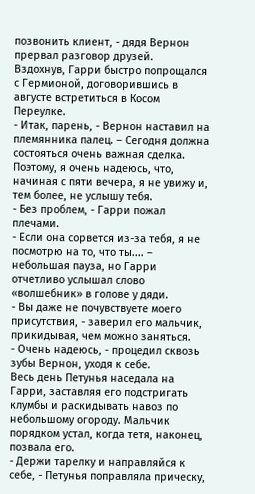позвонить клиент, - дядя Вернон прервал разговор друзей.
Вздохнув, Гарри быстро попрощался с Гермионой, договорившись в августе встретиться в Косом Переулке.
- Итак, парень, - Вернон наставил на племянника палец. – Сегодня должна состояться очень важная сделка. Поэтому, я очень надеюсь, что, начиная с пяти вечера, я не увижу и, тем более, не услышу тебя.
- Без проблем, - Гарри пожал плечами.
- Если она сорвется из-за тебя, я не посмотрю на то, что ты.... – небольшая пауза, но Гарри отчетливо услышал слово «волшебник» в голове у дяди.
- Вы даже не почувствуете моего присутствия, - заверил его мальчик, прикидывая, чем можно заняться.
- Очень надеюсь, - процедил сквозь зубы Вернон, уходя к себе.
Весь день Петунья наседала на Гарри, заставляя его подстригать клумбы и раскидывать навоз по небольшому огороду. Мальчик порядком устал, когда тетя, наконец, позвала его.
- Держи тарелку и направляйся к себе, - Петунья поправляла прическу,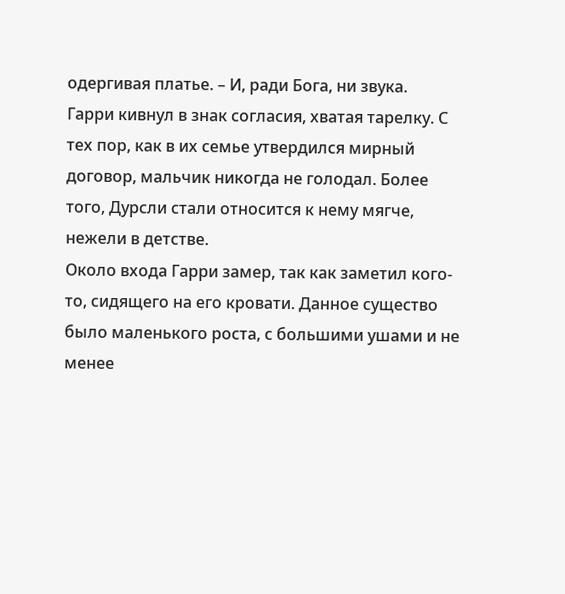одергивая платье. – И, ради Бога, ни звука.
Гарри кивнул в знак согласия, хватая тарелку. С тех пор, как в их семье утвердился мирный договор, мальчик никогда не голодал. Более того, Дурсли стали относится к нему мягче, нежели в детстве.
Около входа Гарри замер, так как заметил кого-то, сидящего на его кровати. Данное существо было маленького роста, с большими ушами и не менее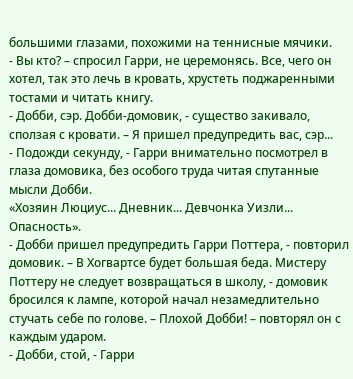большими глазами, похожими на теннисные мячики.
- Вы кто? – спросил Гарри, не церемонясь. Все, чего он хотел, так это лечь в кровать, хрустеть поджаренными тостами и читать книгу.
- Добби, сэр. Добби-домовик, - существо закивало, сползая с кровати. – Я пришел предупредить вас, сэр...
- Подожди секунду, - Гарри внимательно посмотрел в глаза домовика, без особого труда читая спутанные мысли Добби.
«Хозяин Люциус... Дневник... Девчонка Уизли... Опасность».
- Добби пришел предупредить Гарри Поттера, - повторил домовик. – В Хогвартсе будет большая беда. Мистеру Поттеру не следует возвращаться в школу, - домовик бросился к лампе, которой начал незамедлительно стучать себе по голове. – Плохой Добби! – повторял он с каждым ударом.
- Добби, стой, - Гарри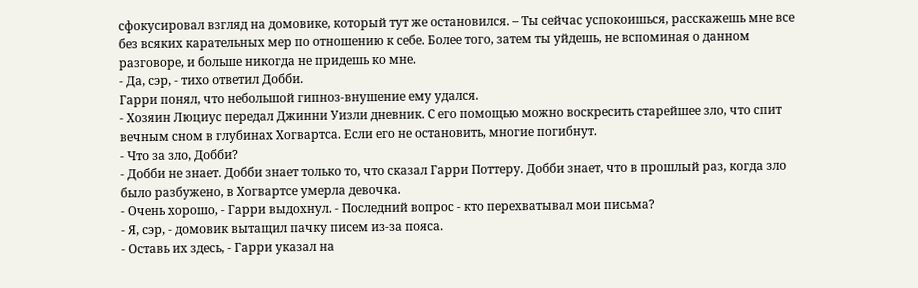сфокусировал взгляд на домовике, который тут же остановился. – Ты сейчас успокоишься, расскажешь мне все без всяких карательных мер по отношению к себе. Более того, затем ты уйдешь, не вспоминая о данном разговоре, и больше никогда не придешь ко мне.
- Да, сэр, - тихо ответил Добби.
Гарри понял, что небольшой гипноз-внушение ему удался.
- Хозяин Люциус передал Джинни Уизли дневник. С его помощью можно воскресить старейшее зло, что спит вечным сном в глубинах Хогвартса. Если его не остановить, многие погибнут.
- Что за зло, Добби?
- Добби не знает. Добби знает только то, что сказал Гарри Поттеру. Добби знает, что в прошлый раз, когда зло было разбужено, в Хогвартсе умерла девочка.
- Очень хорошо, - Гарри выдохнул. - Последний вопрос - кто перехватывал мои письма?
- Я, сэр, - домовик вытащил пачку писем из-за пояса.
- Оставь их здесь, - Гарри указал на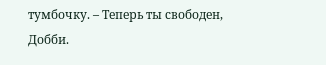тумбочку. – Теперь ты свободен, Добби.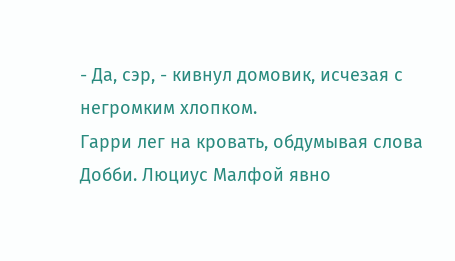- Да, сэр, - кивнул домовик, исчезая с негромким хлопком.
Гарри лег на кровать, обдумывая слова Добби. Люциус Малфой явно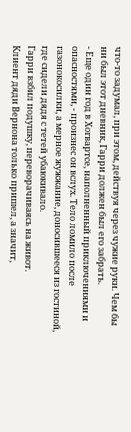что-то задумал, при этом, действуя через чужие руки. Чем бы ни был этот дневник, Гарри должен был его забрать.
- Еще один год в Хогвартсе, наполненный приключениями и опасностями, - произнес он вслух. Тело ломило после газонокосилки, а мерное жужжание, доносившееся из гостиной, где сидели дядя с тетей убаюкивало.
Гарри взбил подушку, переворачиваясь на живот.
Клиент дяди Вернона только пришел, а значит,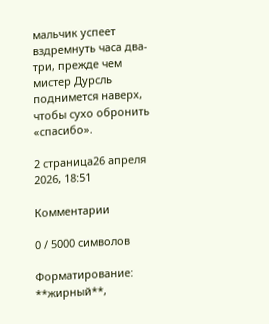мальчик успеет вздремнуть часа два-три, прежде чем мистер Дурсль поднимется наверх, чтобы сухо обронить «спасибо».

2 страница26 апреля 2026, 18:51

Комментарии

0 / 5000 символов

Форматирование: **жирный**,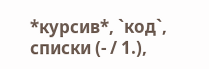*курсив*, `код`, списки (- / 1.),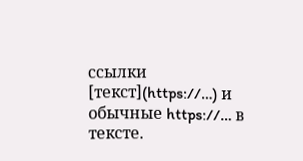ссылки [текст](https://…) и обычные https://… в тексте.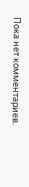Пока нет комментариев.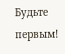Будьте первым!